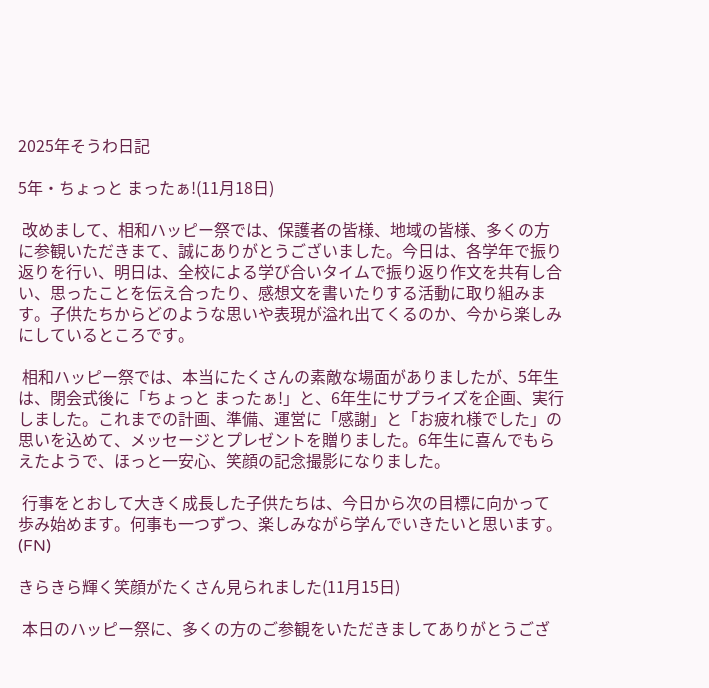2025年そうわ日記

5年・ちょっと まったぁ!(11月18日)

 改めまして、相和ハッピー祭では、保護者の皆様、地域の皆様、多くの方に参観いただきまて、誠にありがとうございました。今日は、各学年で振り返りを行い、明日は、全校による学び合いタイムで振り返り作文を共有し合い、思ったことを伝え合ったり、感想文を書いたりする活動に取り組みます。子供たちからどのような思いや表現が溢れ出てくるのか、今から楽しみにしているところです。

 相和ハッピー祭では、本当にたくさんの素敵な場面がありましたが、5年生は、閉会式後に「ちょっと まったぁ!」と、6年生にサプライズを企画、実行しました。これまでの計画、準備、運営に「感謝」と「お疲れ様でした」の思いを込めて、メッセージとプレゼントを贈りました。6年生に喜んでもらえたようで、ほっと一安心、笑顔の記念撮影になりました。

 行事をとおして大きく成長した子供たちは、今日から次の目標に向かって歩み始めます。何事も一つずつ、楽しみながら学んでいきたいと思います。(FN)

きらきら輝く笑顔がたくさん見られました(11月15日)

 本日のハッピー祭に、多くの方のご参観をいただきましてありがとうござ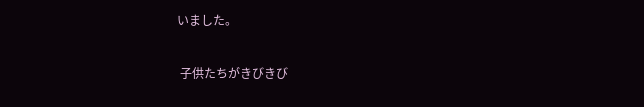いました。

 子供たちがきびきび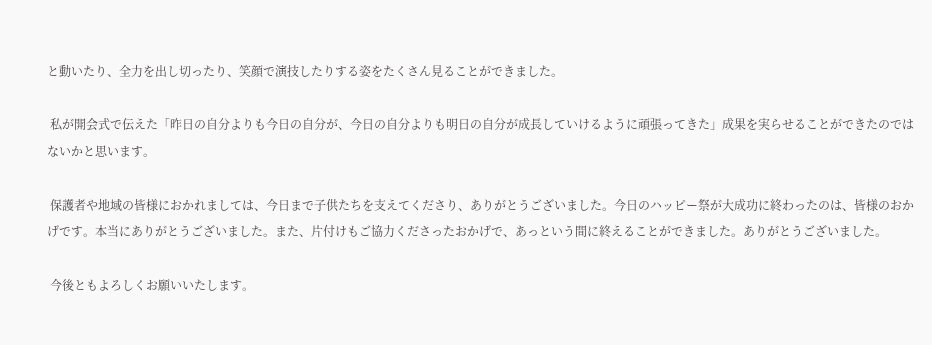と動いたり、全力を出し切ったり、笑顔で演技したりする姿をたくさん見ることができました。

 私が開会式で伝えた「昨日の自分よりも今日の自分が、今日の自分よりも明日の自分が成長していけるように頑張ってきた」成果を実らせることができたのではないかと思います。

 保護者や地域の皆様におかれましては、今日まで子供たちを支えてくださり、ありがとうございました。今日のハッピー祭が大成功に終わったのは、皆様のおかげです。本当にありがとうございました。また、片付けもご協力くださったおかげで、あっという間に終えることができました。ありがとうございました。

 今後ともよろしくお願いいたします。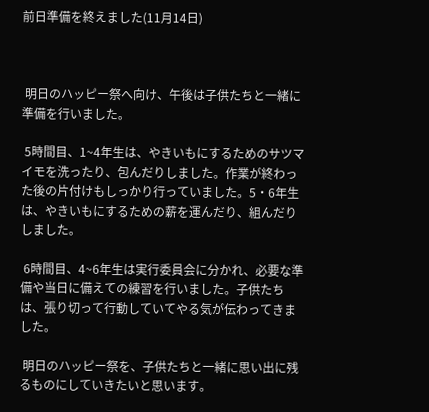前日準備を終えました(11月14日)



 明日のハッピー祭へ向け、午後は子供たちと一緒に準備を行いました。

 5時間目、1~4年生は、やきいもにするためのサツマイモを洗ったり、包んだりしました。作業が終わった後の片付けもしっかり行っていました。5・6年生は、やきいもにするための薪を運んだり、組んだりしました。

 6時間目、4~6年生は実行委員会に分かれ、必要な準備や当日に備えての練習を行いました。子供たちは、張り切って行動していてやる気が伝わってきました。

 明日のハッピー祭を、子供たちと一緒に思い出に残るものにしていきたいと思います。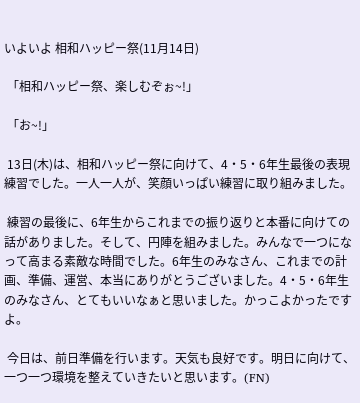いよいよ 相和ハッピー祭(11月14日)

 「相和ハッピー祭、楽しむぞぉ~!」

 「お~!」

 13日(木)は、相和ハッピー祭に向けて、4・5・6年生最後の表現練習でした。一人一人が、笑顔いっぱい練習に取り組みました。

 練習の最後に、6年生からこれまでの振り返りと本番に向けての話がありました。そして、円陣を組みました。みんなで一つになって高まる素敵な時間でした。6年生のみなさん、これまでの計画、準備、運営、本当にありがとうございました。4・5・6年生のみなさん、とてもいいなぁと思いました。かっこよかったですよ。

 今日は、前日準備を行います。天気も良好です。明日に向けて、一つ一つ環境を整えていきたいと思います。(FN)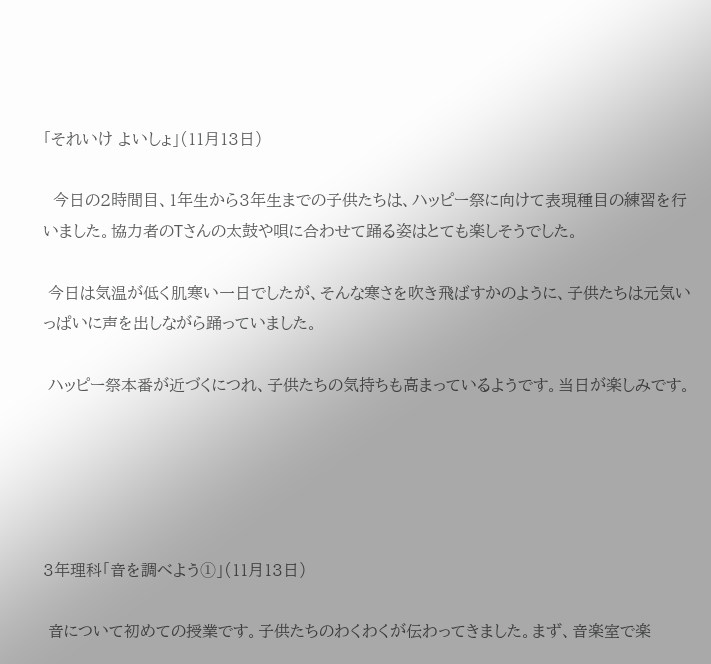「それいけ よいしょ」(11月13日)

  今日の2時間目、1年生から3年生までの子供たちは、ハッピー祭に向けて表現種目の練習を行いました。協力者のTさんの太鼓や唄に合わせて踊る姿はとても楽しそうでした。

 今日は気温が低く肌寒い一日でしたが、そんな寒さを吹き飛ばすかのように、子供たちは元気いっぱいに声を出しながら踊っていました。

 ハッピー祭本番が近づくにつれ、子供たちの気持ちも高まっているようです。当日が楽しみです。





3年理科「音を調べよう➀」(11月13日)

 音について初めての授業です。子供たちのわくわくが伝わってきました。まず、音楽室で楽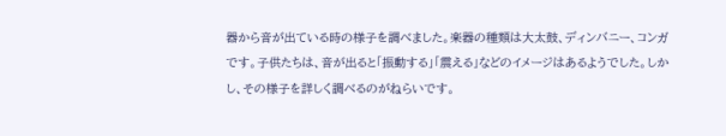器から音が出ている時の様子を調べました。楽器の種類は大太鼓、ディンバニー、コンガです。子供たちは、音が出ると「振動する」「震える」などのイメージはあるようでした。しかし、その様子を詳しく調べるのがねらいです。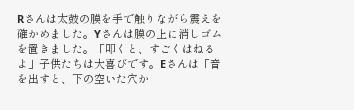Rさんは太鼓の膜を手で触りながら震えを確かめました。Yさんは膜の上に消しゴムを置きました。「叩くと、すごくはねるよ」子供たちは大喜びです。Eさんは「音を出すと、下の空いた穴か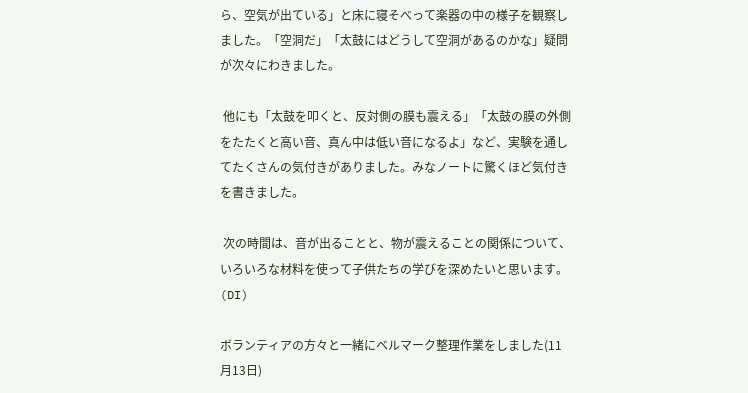ら、空気が出ている」と床に寝そべって楽器の中の様子を観察しました。「空洞だ」「太鼓にはどうして空洞があるのかな」疑問が次々にわきました。

 他にも「太鼓を叩くと、反対側の膜も震える」「太鼓の膜の外側をたたくと高い音、真ん中は低い音になるよ」など、実験を通してたくさんの気付きがありました。みなノートに驚くほど気付きを書きました。

 次の時間は、音が出ることと、物が震えることの関係について、いろいろな材料を使って子供たちの学びを深めたいと思います。(DI)

ボランティアの方々と一緒にベルマーク整理作業をしました(11月13日)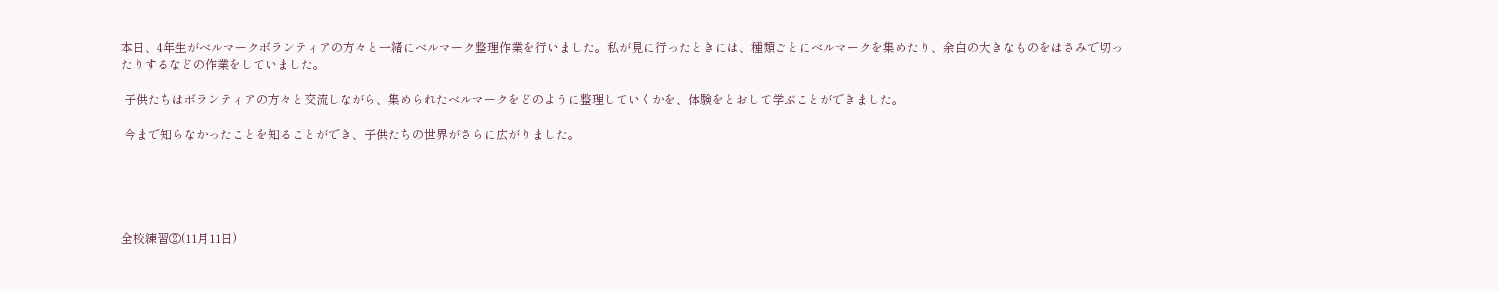本日、4年生がベルマークボランティアの方々と一緒にベルマーク整理作業を行いました。私が見に行ったときには、種類ごとにベルマークを集めたり、余白の大きなものをはさみで切ったりするなどの作業をしていました。

 子供たちはボランティアの方々と交流しながら、集められたベルマークをどのように整理していくかを、体験をとおして学ぶことができました。

 今まで知らなかったことを知ることができ、子供たちの世界がさらに広がりました。





全校練習②(11月11日)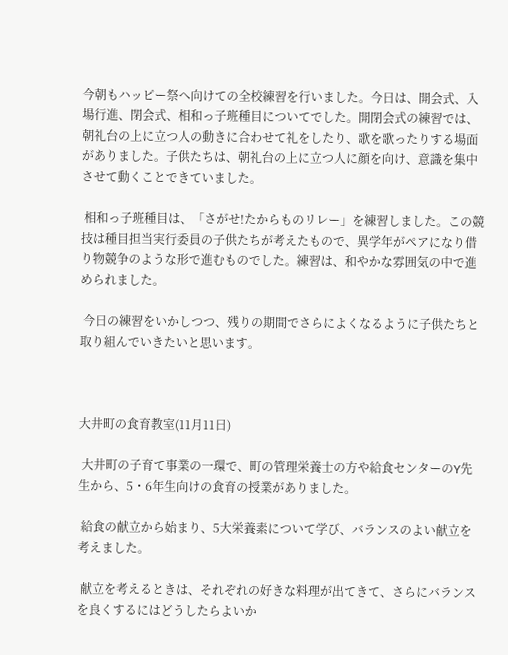今朝もハッピー祭へ向けての全校練習を行いました。今日は、開会式、入場行進、閉会式、相和っ子班種目についてでした。開閉会式の練習では、朝礼台の上に立つ人の動きに合わせて礼をしたり、歌を歌ったりする場面がありました。子供たちは、朝礼台の上に立つ人に顔を向け、意識を集中させて動くことできていました。

 相和っ子班種目は、「さがせ!たからものリレー」を練習しました。この競技は種目担当実行委員の子供たちが考えたもので、異学年がペアになり借り物競争のような形で進むものでした。練習は、和やかな雰囲気の中で進められました。

 今日の練習をいかしつつ、残りの期間でさらによくなるように子供たちと取り組んでいきたいと思います。



大井町の食育教室(11月11日)

 大井町の子育て事業の一環で、町の管理栄養士の方や給食センターのY先生から、5・6年生向けの食育の授業がありました。

 給食の献立から始まり、5大栄養素について学び、バランスのよい献立を考えました。

 献立を考えるときは、それぞれの好きな料理が出てきて、さらにバランスを良くするにはどうしたらよいか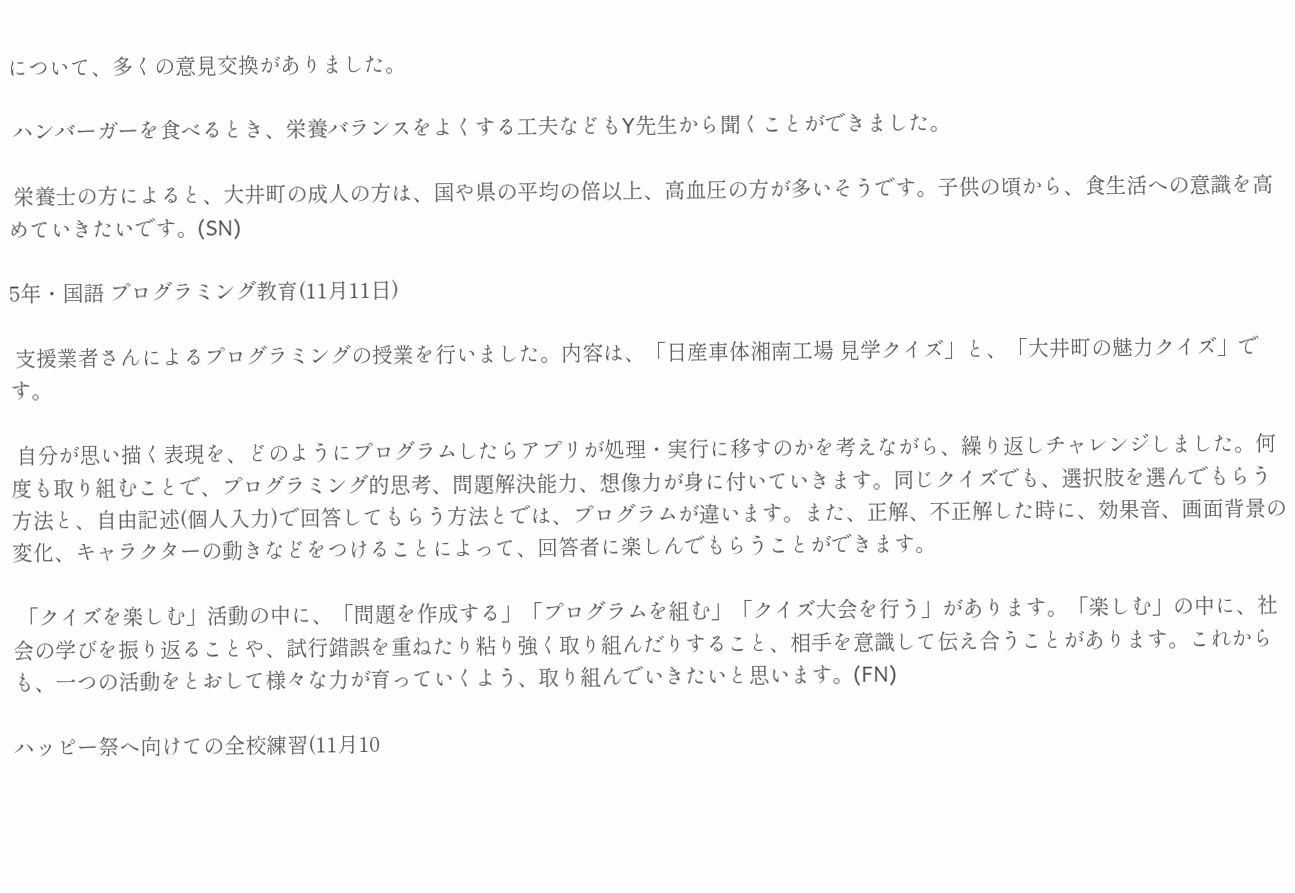について、多くの意見交換がありました。

 ハンバーガーを食べるとき、栄養バランスをよくする工夫などもY先生から聞くことができました。

 栄養士の方によると、大井町の成人の方は、国や県の平均の倍以上、高血圧の方が多いそうです。子供の頃から、食生活への意識を高めていきたいです。(SN)

5年・国語 プログラミング教育(11月11日)

 支援業者さんによるプログラミングの授業を行いました。内容は、「日産車体湘南工場 見学クイズ」と、「大井町の魅力クイズ」です。

 自分が思い描く表現を、どのようにプログラムしたらアプリが処理・実行に移すのかを考えながら、繰り返しチャレンジしました。何度も取り組むことで、プログラミング的思考、問題解決能力、想像力が身に付いていきます。同じクイズでも、選択肢を選んでもらう方法と、自由記述(個人入力)で回答してもらう方法とでは、プログラムが違います。また、正解、不正解した時に、効果音、画面背景の変化、キャラクターの動きなどをつけることによって、回答者に楽しんでもらうことができます。

 「クイズを楽しむ」活動の中に、「問題を作成する」「プログラムを組む」「クイズ大会を行う」があります。「楽しむ」の中に、社会の学びを振り返ることや、試行錯誤を重ねたり粘り強く取り組んだりすること、相手を意識して伝え合うことがあります。これからも、一つの活動をとおして様々な力が育っていくよう、取り組んでいきたいと思います。(FN)

ハッピー祭へ向けての全校練習(11月10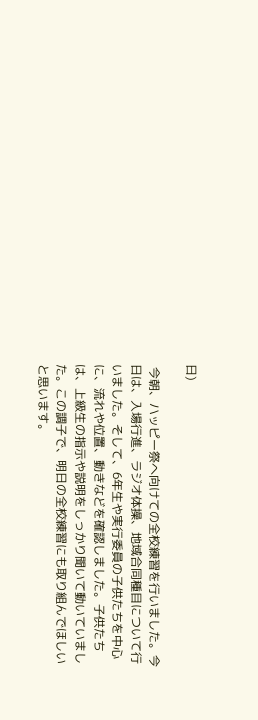日)

 今朝、ハッピー祭へ向けての全校練習を行いました。今日は、入場行進、ラジオ体操、地域合同種目について行いました。そして、6年生や実行委員の子供たちを中心に、流れや位置、動きなどを確認しました。子供たちは、上級生の指示や説明をしっかり聞いて動いていました。この調子で、明日の全校練習にも取り組んでほしいと思います。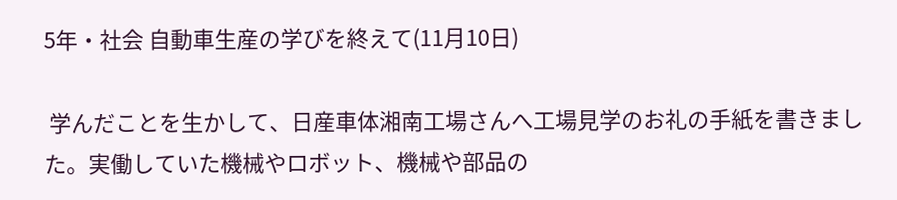5年・社会 自動車生産の学びを終えて(11月10日)

 学んだことを生かして、日産車体湘南工場さんへ工場見学のお礼の手紙を書きました。実働していた機械やロボット、機械や部品の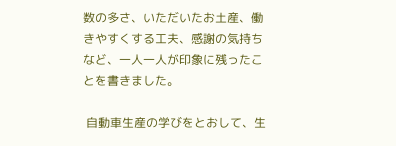数の多さ、いただいたお土産、働きやすくする工夫、感謝の気持ちなど、一人一人が印象に残ったことを書きました。

 自動車生産の学びをとおして、生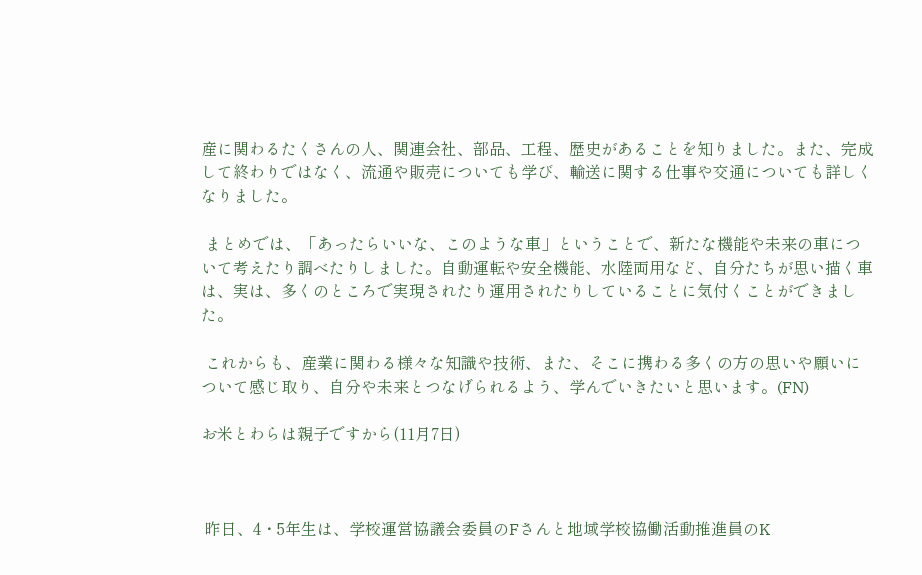産に関わるたくさんの人、関連会社、部品、工程、歴史があることを知りました。また、完成して終わりではなく、流通や販売についても学び、輸送に関する仕事や交通についても詳しくなりました。

 まとめでは、「あったらいいな、このような車」ということで、新たな機能や未来の車について考えたり調べたりしました。自動運転や安全機能、水陸両用など、自分たちが思い描く車は、実は、多くのところで実現されたり運用されたりしていることに気付くことができました。

 これからも、産業に関わる様々な知識や技術、また、そこに携わる多くの方の思いや願いについて感じ取り、自分や未来とつなげられるよう、学んでいきたいと思います。(FN)

お米とわらは親子ですから(11月7日)



 昨日、4・5年生は、学校運営協議会委員のFさんと地域学校協働活動推進員のK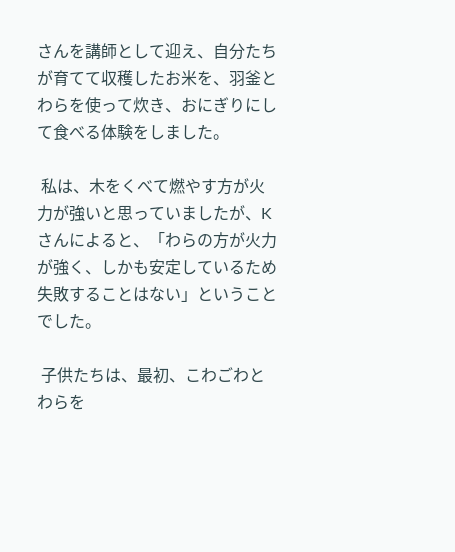さんを講師として迎え、自分たちが育てて収穫したお米を、羽釜とわらを使って炊き、おにぎりにして食べる体験をしました。

 私は、木をくべて燃やす方が火力が強いと思っていましたが、Kさんによると、「わらの方が火力が強く、しかも安定しているため失敗することはない」ということでした。

 子供たちは、最初、こわごわとわらを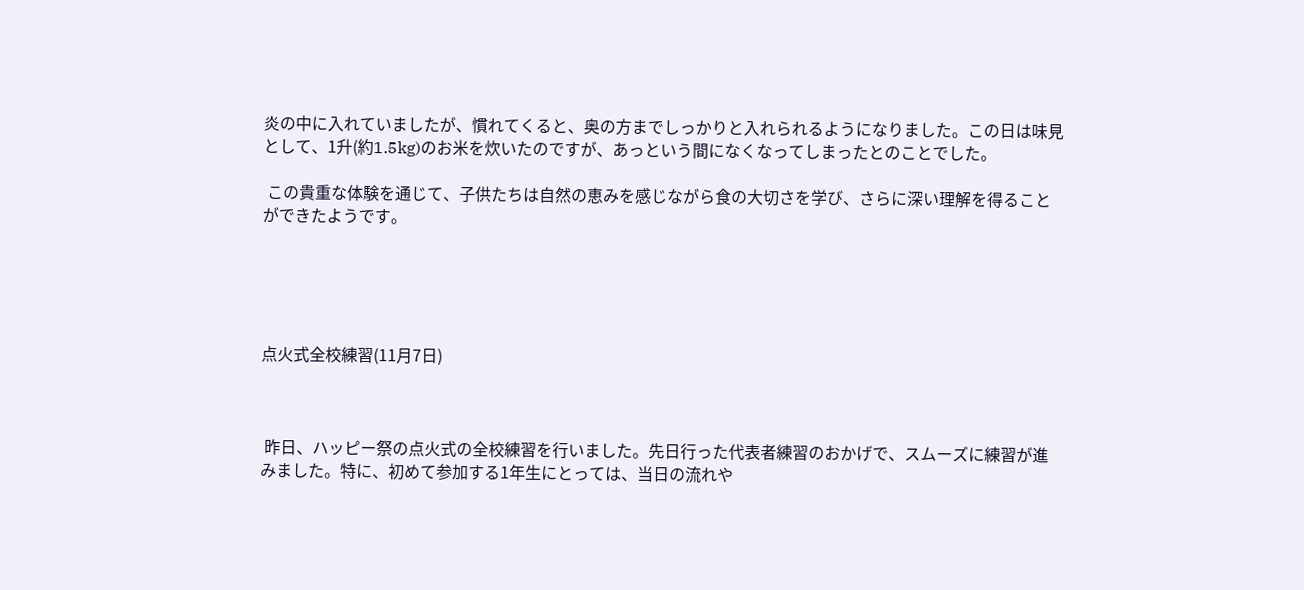炎の中に入れていましたが、慣れてくると、奥の方までしっかりと入れられるようになりました。この日は味見として、1升(約1.5kg)のお米を炊いたのですが、あっという間になくなってしまったとのことでした。

 この貴重な体験を通じて、子供たちは自然の恵みを感じながら食の大切さを学び、さらに深い理解を得ることができたようです。





点火式全校練習(11月7日)



 昨日、ハッピー祭の点火式の全校練習を行いました。先日行った代表者練習のおかげで、スムーズに練習が進みました。特に、初めて参加する1年生にとっては、当日の流れや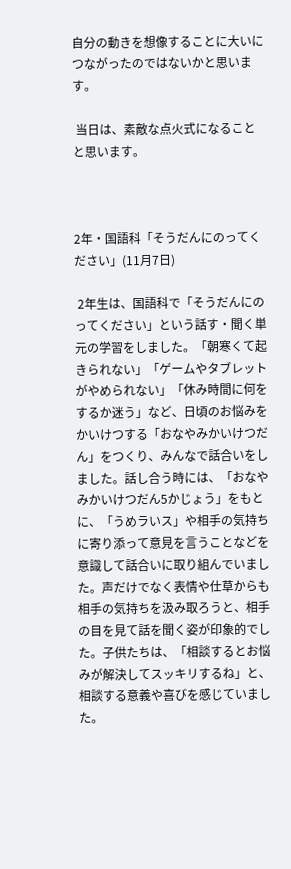自分の動きを想像することに大いにつながったのではないかと思います。

 当日は、素敵な点火式になることと思います。



2年・国語科「そうだんにのってください」(11月7日)

 2年生は、国語科で「そうだんにのってください」という話す・聞く単元の学習をしました。「朝寒くて起きられない」「ゲームやタブレットがやめられない」「休み時間に何をするか迷う」など、日頃のお悩みをかいけつする「おなやみかいけつだん」をつくり、みんなで話合いをしました。話し合う時には、「おなやみかいけつだん5かじょう」をもとに、「うめラいス」や相手の気持ちに寄り添って意見を言うことなどを意識して話合いに取り組んでいました。声だけでなく表情や仕草からも相手の気持ちを汲み取ろうと、相手の目を見て話を聞く姿が印象的でした。子供たちは、「相談するとお悩みが解決してスッキリするね」と、相談する意義や喜びを感じていました。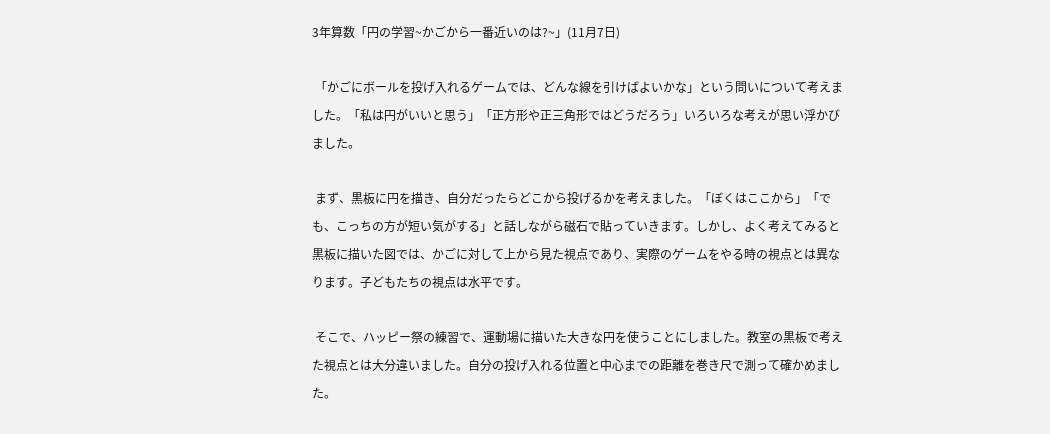3年算数「円の学習~かごから一番近いのは?~」(11月7日)

 「かごにボールを投げ入れるゲームでは、どんな線を引けばよいかな」という問いについて考えました。「私は円がいいと思う」「正方形や正三角形ではどうだろう」いろいろな考えが思い浮かびました。

 まず、黒板に円を描き、自分だったらどこから投げるかを考えました。「ぼくはここから」「でも、こっちの方が短い気がする」と話しながら磁石で貼っていきます。しかし、よく考えてみると黒板に描いた図では、かごに対して上から見た視点であり、実際のゲームをやる時の視点とは異なります。子どもたちの視点は水平です。

 そこで、ハッピー祭の練習で、運動場に描いた大きな円を使うことにしました。教室の黒板で考えた視点とは大分違いました。自分の投げ入れる位置と中心までの距離を巻き尺で測って確かめました。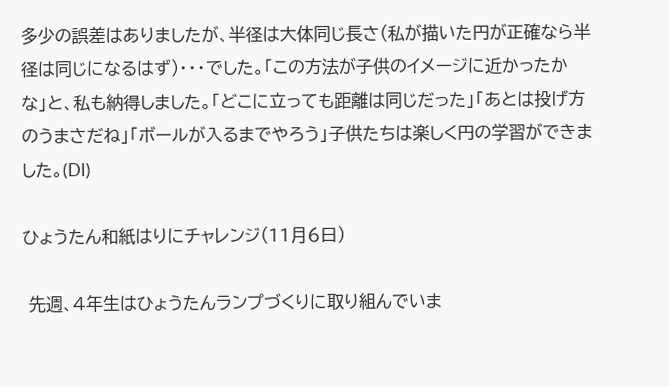多少の誤差はありましたが、半径は大体同じ長さ(私が描いた円が正確なら半径は同じになるはず)・・・でした。「この方法が子供のイメージに近かったかな」と、私も納得しました。「どこに立っても距離は同じだった」「あとは投げ方のうまさだね」「ボールが入るまでやろう」子供たちは楽しく円の学習ができました。(DI)

ひょうたん和紙はりにチャレンジ(11月6日)

 先週、4年生はひょうたんランプづくりに取り組んでいま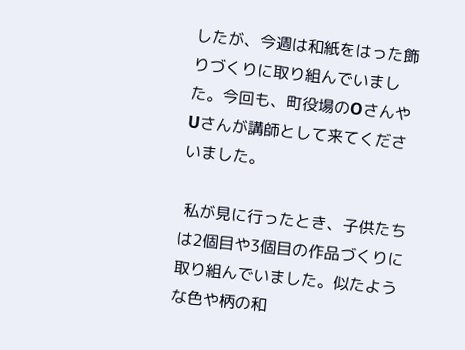したが、今週は和紙をはった飾りづくりに取り組んでいました。今回も、町役場のOさんやUさんが講師として来てくださいました。

 私が見に行ったとき、子供たちは2個目や3個目の作品づくりに取り組んでいました。似たような色や柄の和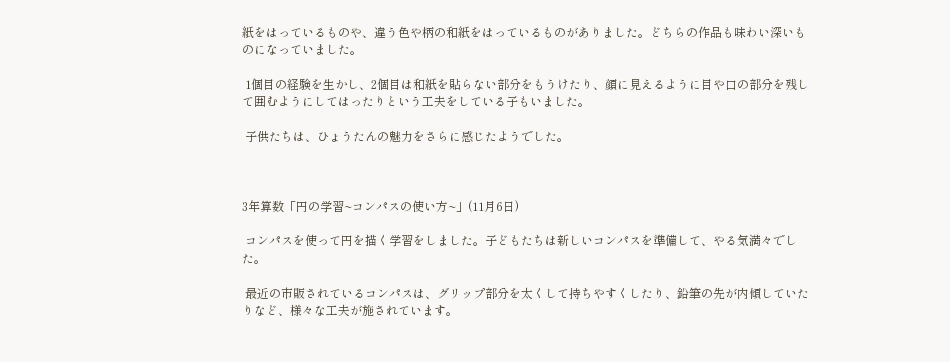紙をはっているものや、違う色や柄の和紙をはっているものがありました。どちらの作品も味わい深いものになっていました。

 1個目の経験を生かし、2個目は和紙を貼らない部分をもうけたり、顔に見えるように目や口の部分を残して囲むようにしてはったりという工夫をしている子もいました。

 子供たちは、ひょうたんの魅力をさらに感じたようでした。



3年算数「円の学習~コンパスの使い方~」(11月6日)

 コンパスを使って円を描く学習をしました。子どもたちは新しいコンパスを準備して、やる気満々でした。

 最近の市販されているコンパスは、グリップ部分を太くして持ちやすくしたり、鉛筆の先が内傾していたりなど、様々な工夫が施されています。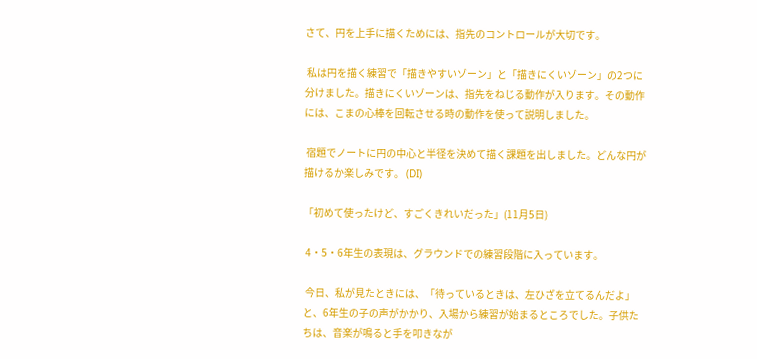さて、円を上手に描くためには、指先のコントロールが大切です。

 私は円を描く練習で「描きやすいゾーン」と「描きにくいゾーン」の2つに分けました。描きにくいゾーンは、指先をねじる動作が入ります。その動作には、こまの心棒を回転させる時の動作を使って説明しました。

 宿題でノートに円の中心と半径を決めて描く課題を出しました。どんな円が描けるか楽しみです。 (DI)

「初めて使ったけど、すごくきれいだった」(11月5日)

 4・5・6年生の表現は、グラウンドでの練習段階に入っています。

 今日、私が見たときには、「待っているときは、左ひざを立てるんだよ」と、6年生の子の声がかかり、入場から練習が始まるところでした。子供たちは、音楽が鳴ると手を叩きなが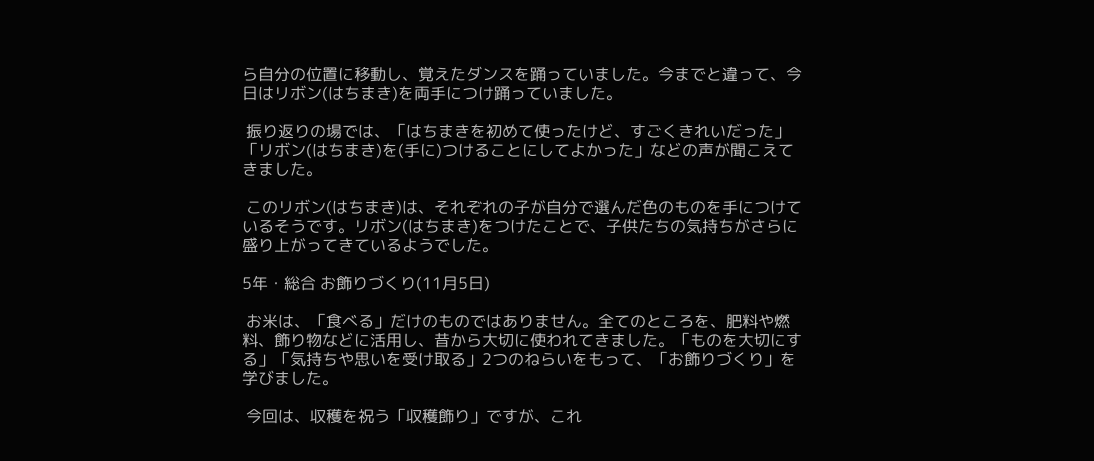ら自分の位置に移動し、覚えたダンスを踊っていました。今までと違って、今日はリボン(はちまき)を両手につけ踊っていました。

 振り返りの場では、「はちまきを初めて使ったけど、すごくきれいだった」「リボン(はちまき)を(手に)つけることにしてよかった」などの声が聞こえてきました。

 このリボン(はちまき)は、それぞれの子が自分で選んだ色のものを手につけているそうです。リボン(はちまき)をつけたことで、子供たちの気持ちがさらに盛り上がってきているようでした。

5年・総合 お飾りづくり(11月5日)

 お米は、「食べる」だけのものではありません。全てのところを、肥料や燃料、飾り物などに活用し、昔から大切に使われてきました。「ものを大切にする」「気持ちや思いを受け取る」2つのねらいをもって、「お飾りづくり」を学びました。

 今回は、収穫を祝う「収穫飾り」ですが、これ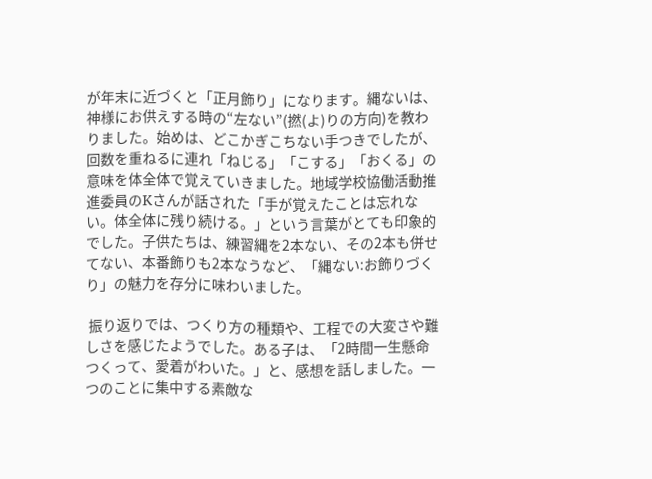が年末に近づくと「正月飾り」になります。縄ないは、神様にお供えする時の“左ない”(撚(よ)りの方向)を教わりました。始めは、どこかぎこちない手つきでしたが、回数を重ねるに連れ「ねじる」「こする」「おくる」の意味を体全体で覚えていきました。地域学校協働活動推進委員のKさんが話された「手が覚えたことは忘れない。体全体に残り続ける。」という言葉がとても印象的でした。子供たちは、練習縄を2本ない、その2本も併せてない、本番飾りも2本なうなど、「縄ない:お飾りづくり」の魅力を存分に味わいました。

 振り返りでは、つくり方の種類や、工程での大変さや難しさを感じたようでした。ある子は、「2時間一生懸命つくって、愛着がわいた。」と、感想を話しました。一つのことに集中する素敵な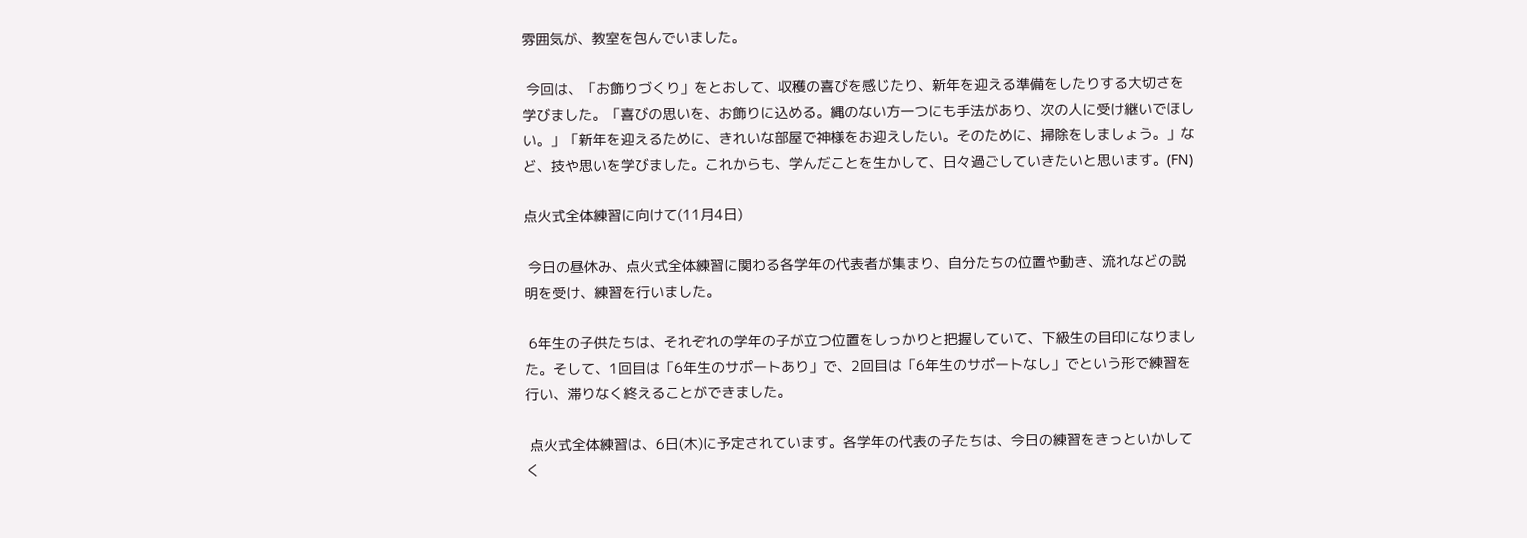雰囲気が、教室を包んでいました。

 今回は、「お飾りづくり」をとおして、収穫の喜びを感じたり、新年を迎える準備をしたりする大切さを学びました。「喜びの思いを、お飾りに込める。縄のない方一つにも手法があり、次の人に受け継いでほしい。」「新年を迎えるために、きれいな部屋で神様をお迎えしたい。そのために、掃除をしましょう。」など、技や思いを学びました。これからも、学んだことを生かして、日々過ごしていきたいと思います。(FN)

点火式全体練習に向けて(11月4日)

 今日の昼休み、点火式全体練習に関わる各学年の代表者が集まり、自分たちの位置や動き、流れなどの説明を受け、練習を行いました。

 6年生の子供たちは、それぞれの学年の子が立つ位置をしっかりと把握していて、下級生の目印になりました。そして、1回目は「6年生のサポートあり」で、2回目は「6年生のサポートなし」でという形で練習を行い、滞りなく終えることができました。

 点火式全体練習は、6日(木)に予定されています。各学年の代表の子たちは、今日の練習をきっといかしてく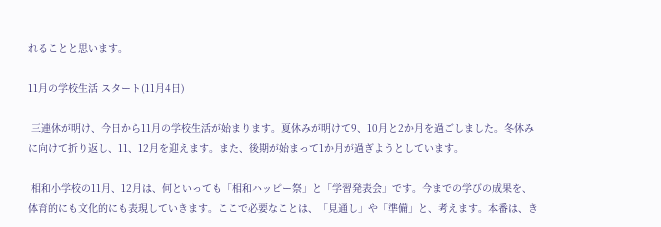れることと思います。

11月の学校生活 スタート(11月4日)

 三連休が明け、今日から11月の学校生活が始まります。夏休みが明けて9、10月と2か月を過ごしました。冬休みに向けて折り返し、11、12月を迎えます。また、後期が始まって1か月が過ぎようとしています。

 相和小学校の11月、12月は、何といっても「相和ハッピー祭」と「学習発表会」です。今までの学びの成果を、体育的にも文化的にも表現していきます。ここで必要なことは、「見通し」や「準備」と、考えます。本番は、き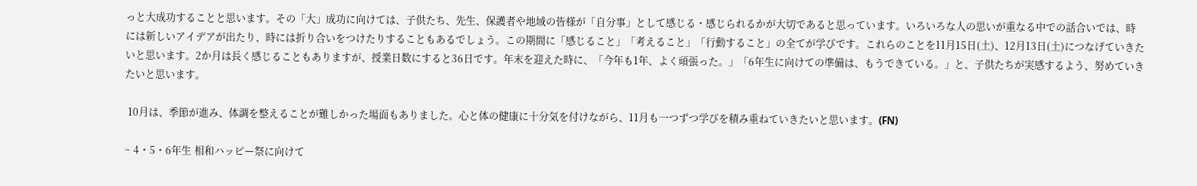っと大成功することと思います。その「大」成功に向けては、子供たち、先生、保護者や地域の皆様が「自分事」として感じる・感じられるかが大切であると思っています。いろいろな人の思いが重なる中での話合いでは、時には新しいアイデアが出たり、時には折り合いをつけたりすることもあるでしょう。この期間に「感じること」「考えること」「行動すること」の全てが学びです。これらのことを11月15日(土)、12月13日(土)につなげていきたいと思います。2か月は長く感じることもありますが、授業日数にすると36日です。年末を迎えた時に、「今年も1年、よく頑張った。」「6年生に向けての準備は、もうできている。」と、子供たちが実感するよう、努めていきたいと思います。

 10月は、季節が進み、体調を整えることが難しかった場面もありました。心と体の健康に十分気を付けながら、11月も一つずつ学びを積み重ねていきたいと思います。(FN)

~ 4・5・6年生 相和ハッピー祭に向けて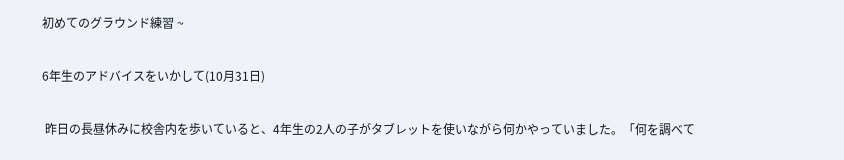初めてのグラウンド練習 ~

6年生のアドバイスをいかして(10月31日)

 昨日の長昼休みに校舎内を歩いていると、4年生の2人の子がタブレットを使いながら何かやっていました。「何を調べて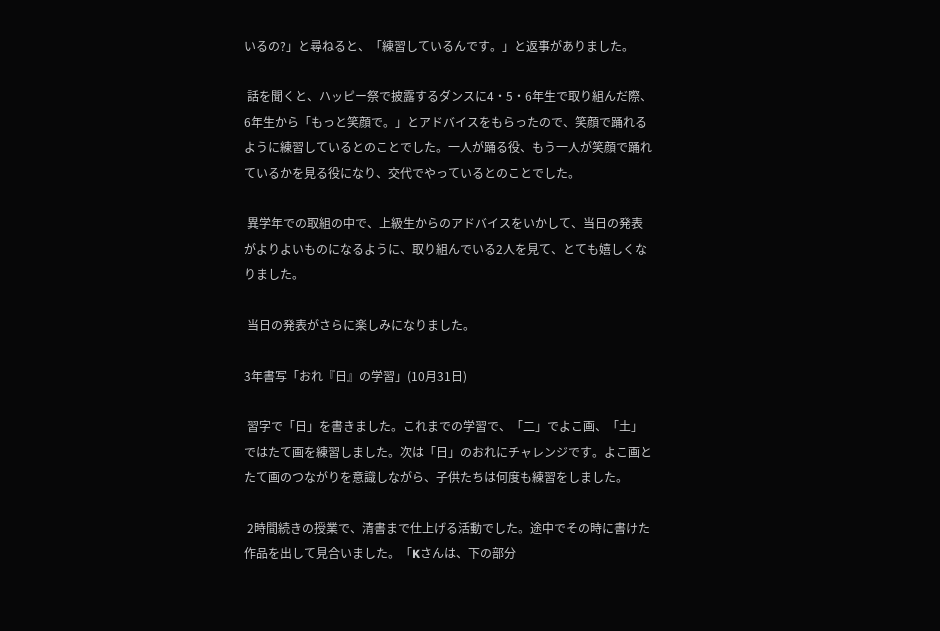いるの?」と尋ねると、「練習しているんです。」と返事がありました。

 話を聞くと、ハッピー祭で披露するダンスに4・5・6年生で取り組んだ際、6年生から「もっと笑顔で。」とアドバイスをもらったので、笑顔で踊れるように練習しているとのことでした。一人が踊る役、もう一人が笑顔で踊れているかを見る役になり、交代でやっているとのことでした。

 異学年での取組の中で、上級生からのアドバイスをいかして、当日の発表がよりよいものになるように、取り組んでいる2人を見て、とても嬉しくなりました。

 当日の発表がさらに楽しみになりました。

3年書写「おれ『日』の学習」(10月31日)

 習字で「日」を書きました。これまでの学習で、「二」でよこ画、「土」ではたて画を練習しました。次は「日」のおれにチャレンジです。よこ画とたて画のつながりを意識しながら、子供たちは何度も練習をしました。

 2時間続きの授業で、清書まで仕上げる活動でした。途中でその時に書けた作品を出して見合いました。「Kさんは、下の部分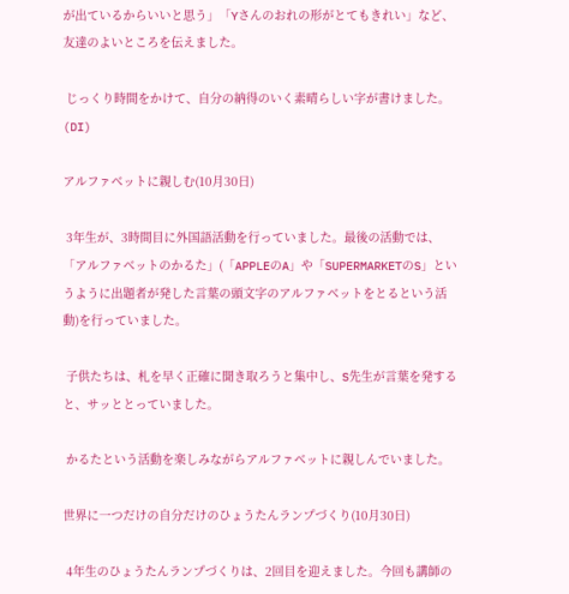が出ているからいいと思う」「Yさんのおれの形がとてもきれい」など、友達のよいところを伝えました。

 じっくり時間をかけて、自分の納得のいく素晴らしい字が書けました。(DI)

アルファベットに親しむ(10月30日)

 3年生が、3時間目に外国語活動を行っていました。最後の活動では、「アルファベットのかるた」(「APPLEのA」や「SUPERMARKETのS」というように出題者が発した言葉の頭文字のアルファベットをとるという活動)を行っていました。

 子供たちは、札を早く正確に聞き取ろうと集中し、S先生が言葉を発すると、サッととっていました。

 かるたという活動を楽しみながらアルファベットに親しんでいました。

世界に一つだけの自分だけのひょうたんランプづくり(10月30日)

 4年生のひょうたんランプづくりは、2回目を迎えました。今回も講師の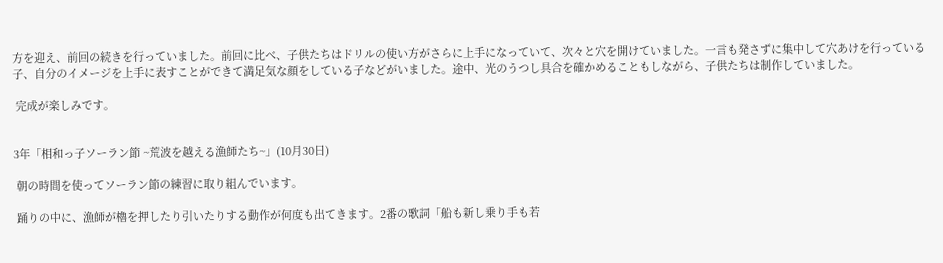方を迎え、前回の続きを行っていました。前回に比べ、子供たちはドリルの使い方がさらに上手になっていて、次々と穴を開けていました。一言も発さずに集中して穴あけを行っている子、自分のイメージを上手に表すことができて満足気な顔をしている子などがいました。途中、光のうつし具合を確かめることもしながら、子供たちは制作していました。

 完成が楽しみです。


3年「相和っ子ソーラン節 ~荒波を越える漁師たち~」(10月30日)

 朝の時間を使ってソーラン節の練習に取り組んでいます。

 踊りの中に、漁師が櫓を押したり引いたりする動作が何度も出てきます。2番の歌詞「船も新し乗り手も若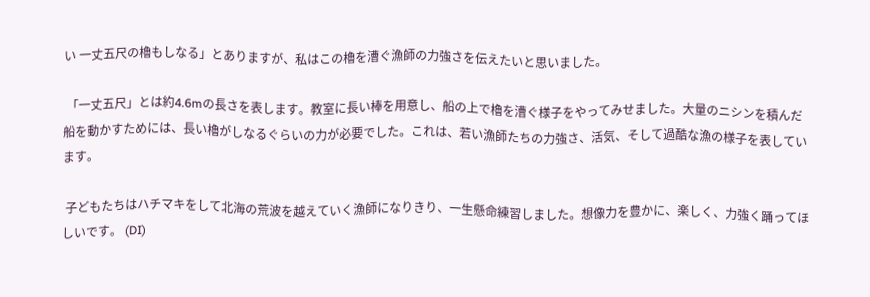い 一丈五尺の櫓もしなる」とありますが、私はこの櫓を漕ぐ漁師の力強さを伝えたいと思いました。

 「一丈五尺」とは約4.6mの長さを表します。教室に長い棒を用意し、船の上で櫓を漕ぐ様子をやってみせました。大量のニシンを積んだ船を動かすためには、長い櫓がしなるぐらいの力が必要でした。これは、若い漁師たちの力強さ、活気、そして過酷な漁の様子を表しています。

 子どもたちはハチマキをして北海の荒波を越えていく漁師になりきり、一生懸命練習しました。想像力を豊かに、楽しく、力強く踊ってほしいです。 (DI)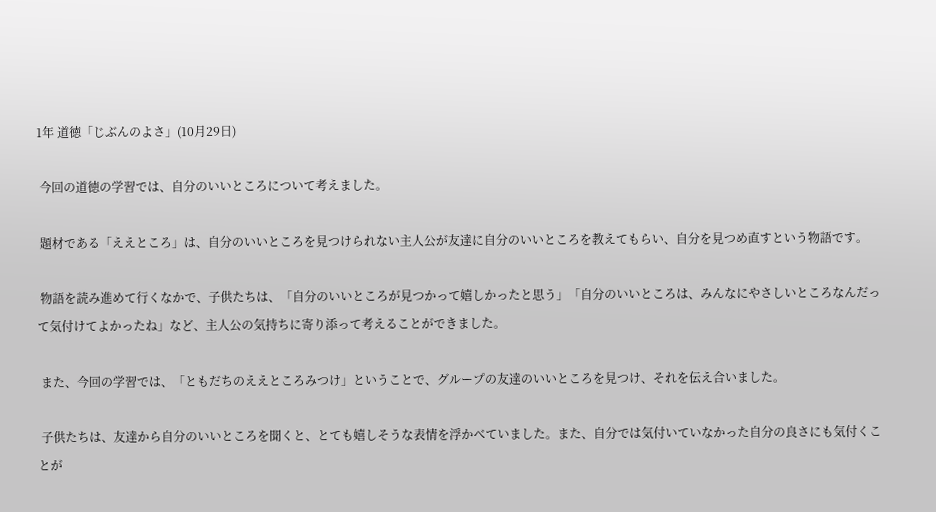1年 道徳「じぶんのよさ」(10月29日)

 今回の道徳の学習では、自分のいいところについて考えました。

 題材である「ええところ」は、自分のいいところを見つけられない主人公が友達に自分のいいところを教えてもらい、自分を見つめ直すという物語です。

 物語を読み進めて行くなかで、子供たちは、「自分のいいところが見つかって嬉しかったと思う」「自分のいいところは、みんなにやさしいところなんだって気付けてよかったね」など、主人公の気持ちに寄り添って考えることができました。

 また、今回の学習では、「ともだちのええところみつけ」ということで、グループの友達のいいところを見つけ、それを伝え合いました。

 子供たちは、友達から自分のいいところを聞くと、とても嬉しそうな表情を浮かべていました。また、自分では気付いていなかった自分の良さにも気付くことが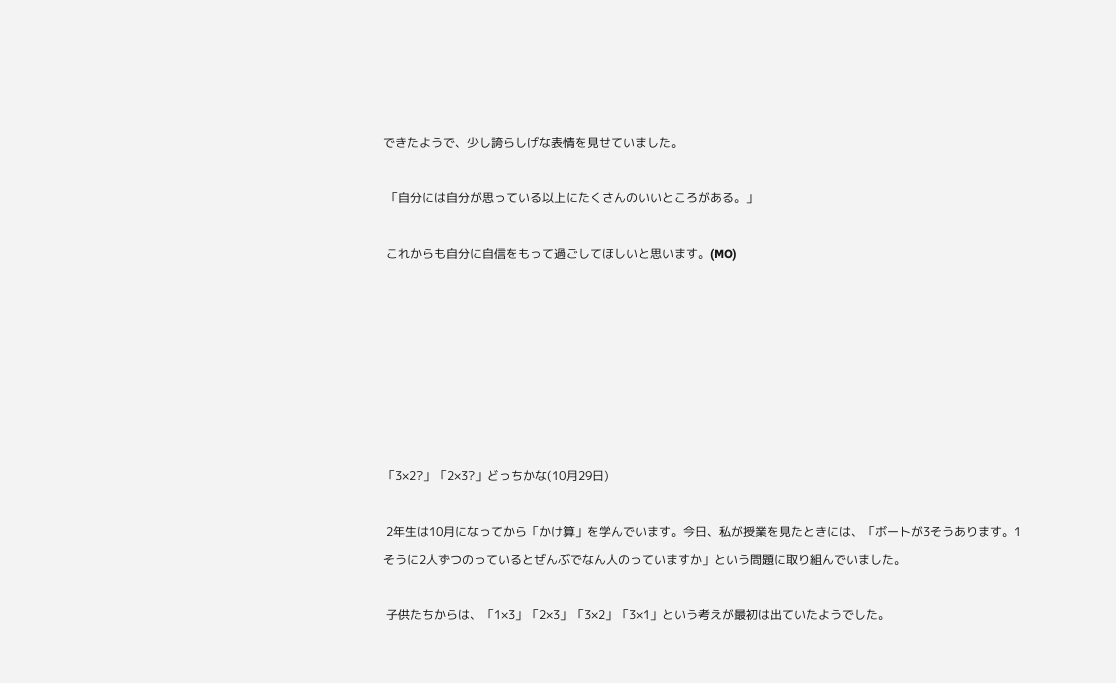できたようで、少し誇らしげな表情を見せていました。

 「自分には自分が思っている以上にたくさんのいいところがある。」

 これからも自分に自信をもって過ごしてほしいと思います。(MO)







「3×2?」「2×3?」どっちかな(10月29日)

 2年生は10月になってから「かけ算」を学んでいます。今日、私が授業を見たときには、「ボートが3そうあります。1そうに2人ずつのっているとぜんぶでなん人のっていますか」という問題に取り組んでいました。

 子供たちからは、「1×3」「2×3」「3×2」「3×1」という考えが最初は出ていたようでした。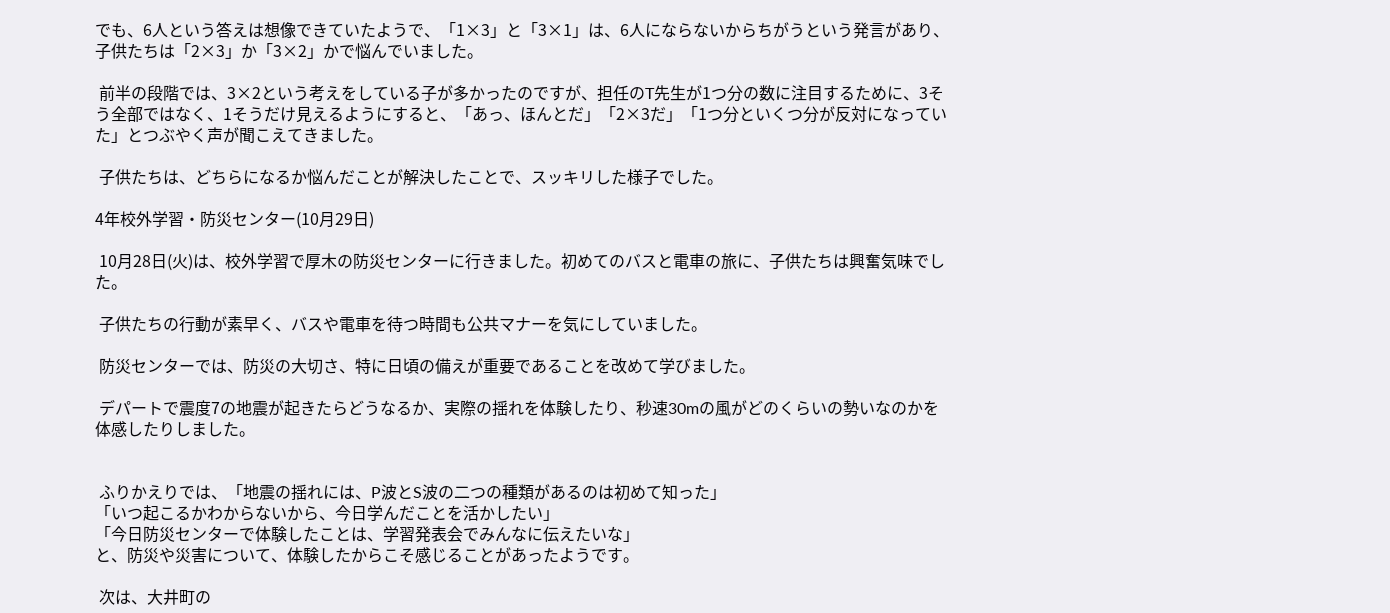でも、6人という答えは想像できていたようで、「1×3」と「3×1」は、6人にならないからちがうという発言があり、子供たちは「2×3」か「3×2」かで悩んでいました。

 前半の段階では、3×2という考えをしている子が多かったのですが、担任のT先生が1つ分の数に注目するために、3そう全部ではなく、1そうだけ見えるようにすると、「あっ、ほんとだ」「2×3だ」「1つ分といくつ分が反対になっていた」とつぶやく声が聞こえてきました。

 子供たちは、どちらになるか悩んだことが解決したことで、スッキリした様子でした。

4年校外学習・防災センター(10月29日)

 10月28日(火)は、校外学習で厚木の防災センターに行きました。初めてのバスと電車の旅に、子供たちは興奮気味でした。

 子供たちの行動が素早く、バスや電車を待つ時間も公共マナーを気にしていました。

 防災センターでは、防災の大切さ、特に日頃の備えが重要であることを改めて学びました。

 デパートで震度7の地震が起きたらどうなるか、実際の揺れを体験したり、秒速30mの風がどのくらいの勢いなのかを体感したりしました。


 ふりかえりでは、「地震の揺れには、P波とS波の二つの種類があるのは初めて知った」
「いつ起こるかわからないから、今日学んだことを活かしたい」
「今日防災センターで体験したことは、学習発表会でみんなに伝えたいな」
と、防災や災害について、体験したからこそ感じることがあったようです。

 次は、大井町の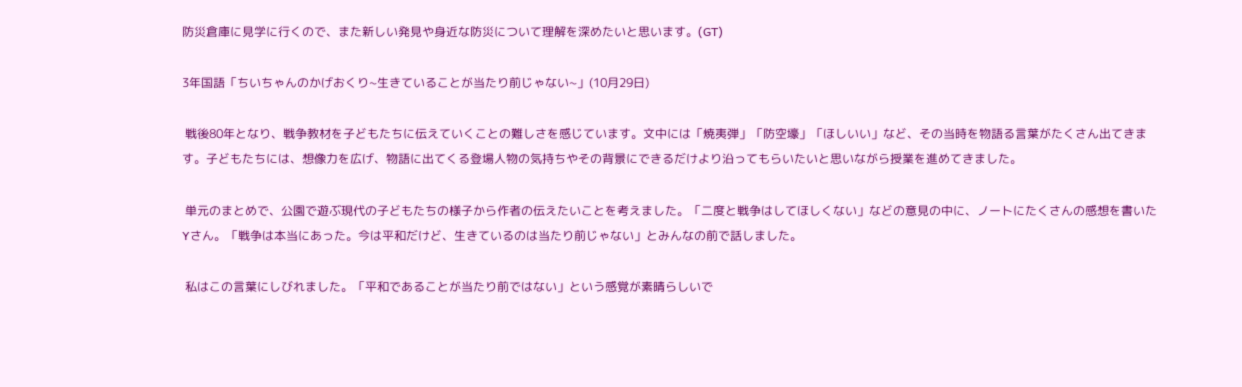防災倉庫に見学に行くので、また新しい発見や身近な防災について理解を深めたいと思います。(GT)

3年国語「ちいちゃんのかげおくり~生きていることが当たり前じゃない~」(10月29日)

 戦後80年となり、戦争教材を子どもたちに伝えていくことの難しさを感じています。文中には「焼夷弾」「防空壕」「ほしいい」など、その当時を物語る言葉がたくさん出てきます。子どもたちには、想像力を広げ、物語に出てくる登場人物の気持ちやその背景にできるだけより沿ってもらいたいと思いながら授業を進めてきました。

 単元のまとめで、公園で遊ぶ現代の子どもたちの様子から作者の伝えたいことを考えました。「二度と戦争はしてほしくない」などの意見の中に、ノートにたくさんの感想を書いたYさん。「戦争は本当にあった。今は平和だけど、生きているのは当たり前じゃない」とみんなの前で話しました。

 私はこの言葉にしびれました。「平和であることが当たり前ではない」という感覚が素晴らしいで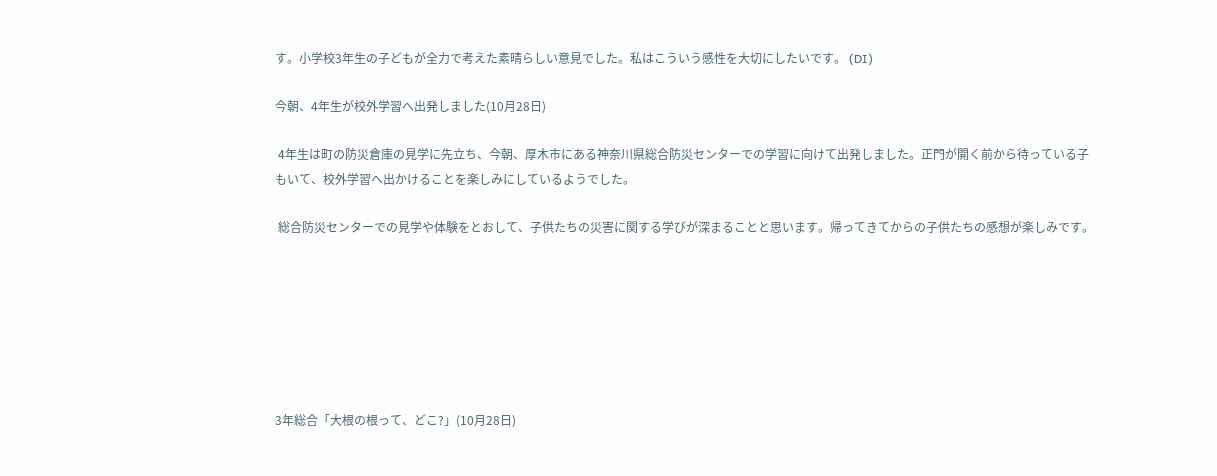す。小学校3年生の子どもが全力で考えた素晴らしい意見でした。私はこういう感性を大切にしたいです。 (DI)

今朝、4年生が校外学習へ出発しました(10月28日)

 4年生は町の防災倉庫の見学に先立ち、今朝、厚木市にある神奈川県総合防災センターでの学習に向けて出発しました。正門が開く前から待っている子もいて、校外学習へ出かけることを楽しみにしているようでした。

 総合防災センターでの見学や体験をとおして、子供たちの災害に関する学びが深まることと思います。帰ってきてからの子供たちの感想が楽しみです。







3年総合「大根の根って、どこ?」(10月28日)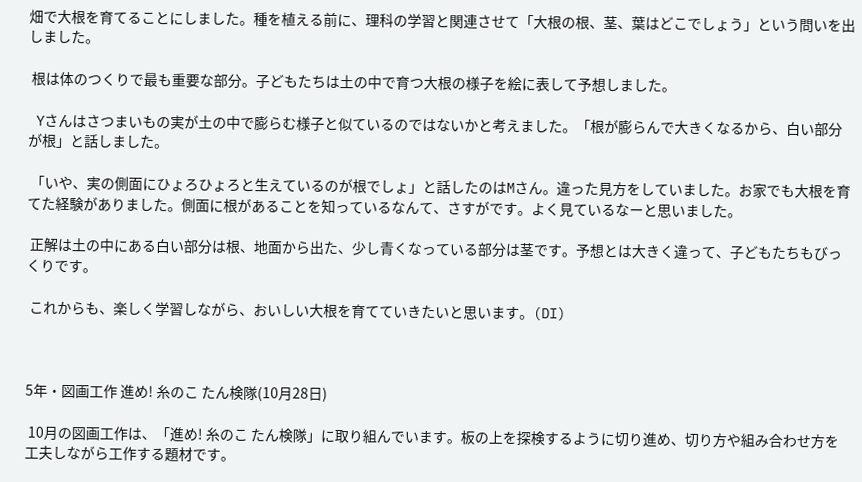畑で大根を育てることにしました。種を植える前に、理科の学習と関連させて「大根の根、茎、葉はどこでしょう」という問いを出しました。

 根は体のつくりで最も重要な部分。子どもたちは土の中で育つ大根の様子を絵に表して予想しました。

 Yさんはさつまいもの実が土の中で膨らむ様子と似ているのではないかと考えました。「根が膨らんで大きくなるから、白い部分が根」と話しました。

 「いや、実の側面にひょろひょろと生えているのが根でしょ」と話したのはMさん。違った見方をしていました。お家でも大根を育てた経験がありました。側面に根があることを知っているなんて、さすがです。よく見ているなーと思いました。

 正解は土の中にある白い部分は根、地面から出た、少し青くなっている部分は茎です。予想とは大きく違って、子どもたちもびっくりです。

 これからも、楽しく学習しながら、おいしい大根を育てていきたいと思います。(DI)



5年・図画工作 進め! 糸のこ たん検隊(10月28日)

 10月の図画工作は、「進め! 糸のこ たん検隊」に取り組んでいます。板の上を探検するように切り進め、切り方や組み合わせ方を工夫しながら工作する題材です。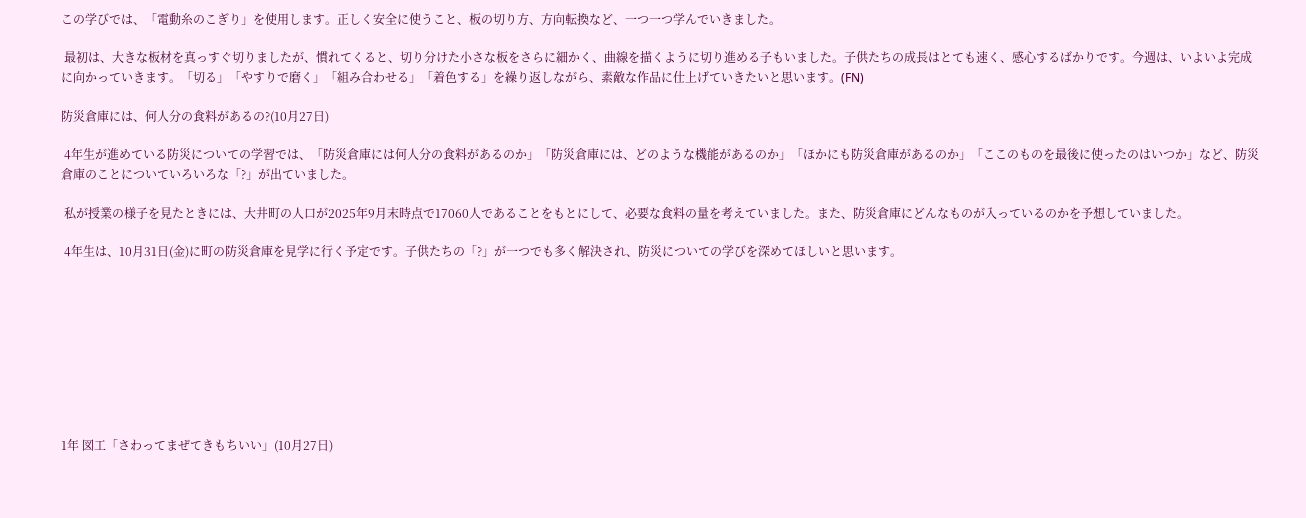この学びでは、「電動糸のこぎり」を使用します。正しく安全に使うこと、板の切り方、方向転換など、一つ一つ学んでいきました。

 最初は、大きな板材を真っすぐ切りましたが、慣れてくると、切り分けた小さな板をさらに細かく、曲線を描くように切り進める子もいました。子供たちの成長はとても速く、感心するばかりです。今週は、いよいよ完成に向かっていきます。「切る」「やすりで磨く」「組み合わせる」「着色する」を繰り返しながら、素敵な作品に仕上げていきたいと思います。(FN)

防災倉庫には、何人分の食料があるの?(10月27日)

 4年生が進めている防災についての学習では、「防災倉庫には何人分の食料があるのか」「防災倉庫には、どのような機能があるのか」「ほかにも防災倉庫があるのか」「ここのものを最後に使ったのはいつか」など、防災倉庫のことについていろいろな「?」が出ていました。

 私が授業の様子を見たときには、大井町の人口が2025年9月末時点で17060人であることをもとにして、必要な食料の量を考えていました。また、防災倉庫にどんなものが入っているのかを予想していました。

 4年生は、10月31日(金)に町の防災倉庫を見学に行く予定です。子供たちの「?」が一つでも多く解決され、防災についての学びを深めてほしいと思います。









1年 図工「さわってまぜてきもちいい」(10月27日)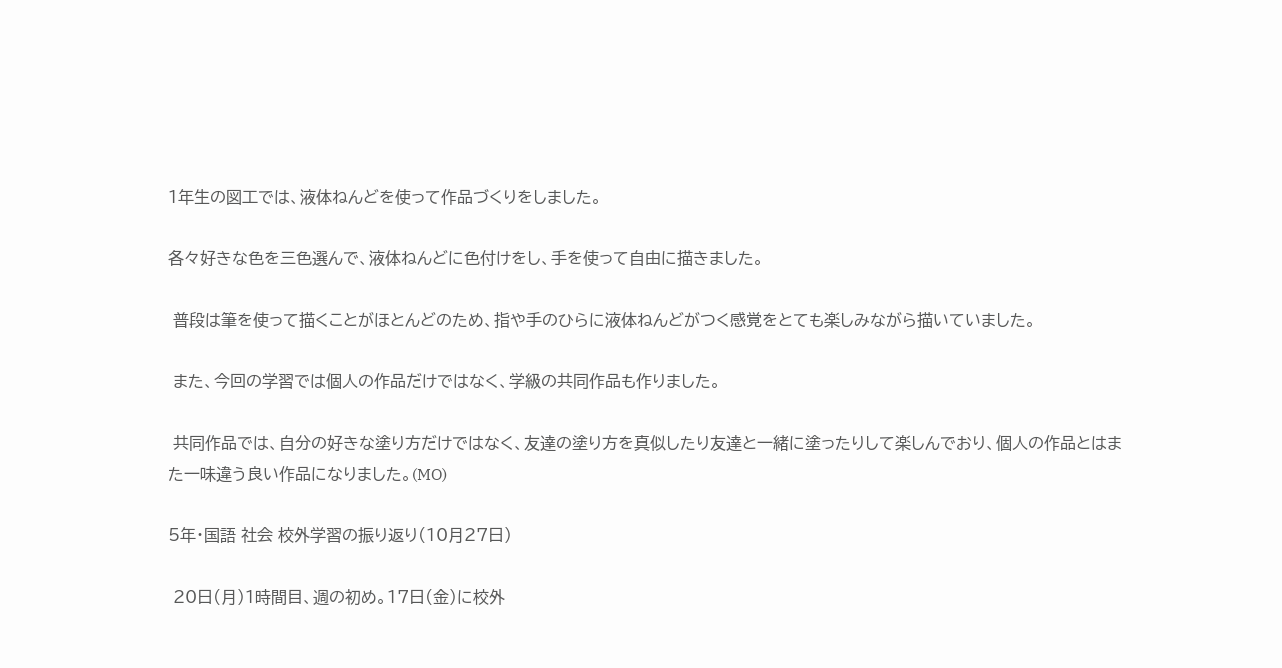1年生の図工では、液体ねんどを使って作品づくりをしました。

各々好きな色を三色選んで、液体ねんどに色付けをし、手を使って自由に描きました。

 普段は筆を使って描くことがほとんどのため、指や手のひらに液体ねんどがつく感覚をとても楽しみながら描いていました。

 また、今回の学習では個人の作品だけではなく、学級の共同作品も作りました。

 共同作品では、自分の好きな塗り方だけではなく、友達の塗り方を真似したり友達と一緒に塗ったりして楽しんでおり、個人の作品とはまた一味違う良い作品になりました。(MO)

5年・国語 社会 校外学習の振り返り(10月27日)

 20日(月)1時間目、週の初め。17日(金)に校外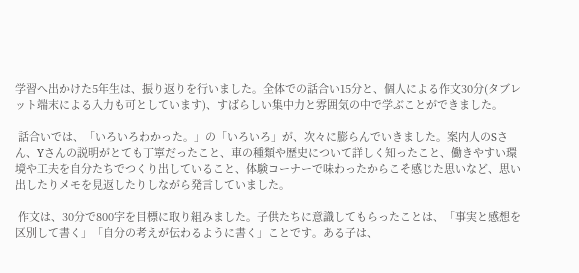学習へ出かけた5年生は、振り返りを行いました。全体での話合い15分と、個人による作文30分(タブレット端末による入力も可としています)、すばらしい集中力と雰囲気の中で学ぶことができました。

 話合いでは、「いろいろわかった。」の「いろいろ」が、次々に膨らんでいきました。案内人のSさん、Yさんの説明がとても丁寧だったこと、車の種類や歴史について詳しく知ったこと、働きやすい環境や工夫を自分たちでつくり出していること、体験コーナーで味わったからこそ感じた思いなど、思い出したりメモを見返したりしながら発言していました。

 作文は、30分で800字を目標に取り組みました。子供たちに意識してもらったことは、「事実と感想を区別して書く」「自分の考えが伝わるように書く」ことです。ある子は、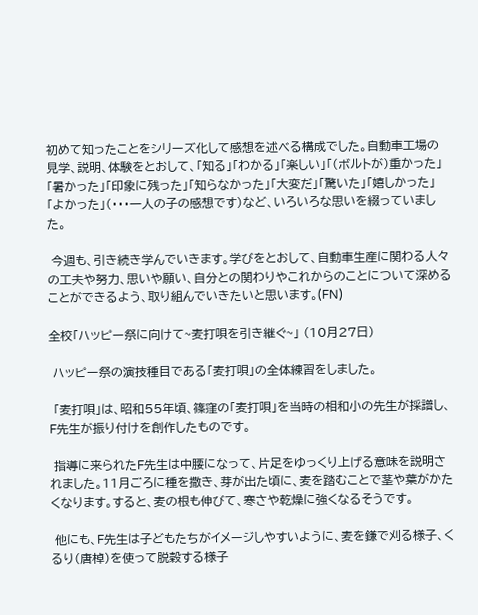初めて知ったことをシリーズ化して感想を述べる構成でした。自動車工場の見学、説明、体験をとおして、「知る」「わかる」「楽しい」「(ボルトが)重かった」「暑かった」「印象に残った」「知らなかった」「大変だ」「驚いた」「嬉しかった」「よかった」(・・・一人の子の感想です)など、いろいろな思いを綴っていました。

 今週も、引き続き学んでいきます。学びをとおして、自動車生産に関わる人々の工夫や努力、思いや願い、自分との関わりやこれからのことについて深めることができるよう、取り組んでいきたいと思います。(FN)

全校「ハッピー祭に向けて~麦打唄を引き継ぐ~」 (10月27日)

 ハッピー祭の演技種目である「麦打唄」の全体練習をしました。

 「麦打唄」は、昭和55年頃、篠窪の「麦打唄」を当時の相和小の先生が採譜し、F先生が振り付けを創作したものです。

 指導に来られたF先生は中腰になって、片足をゆっくり上げる意味を説明されました。11月ごろに種を撒き、芽が出た頃に、麦を踏むことで茎や葉がかたくなります。すると、麦の根も伸びて、寒さや乾燥に強くなるそうです。

 他にも、F先生は子どもたちがイメージしやすいように、麦を鎌で刈る様子、くるり(唐棹)を使って脱穀する様子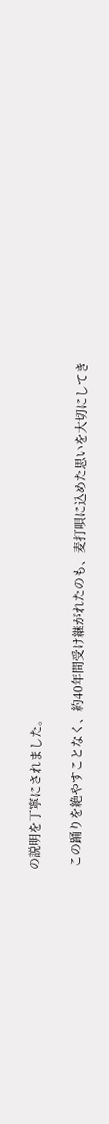の説明を丁寧にされました。

 この踊りを絶やすことなく、約40年間受け継がれたのも、麦打唄に込めた思いを大切にしてき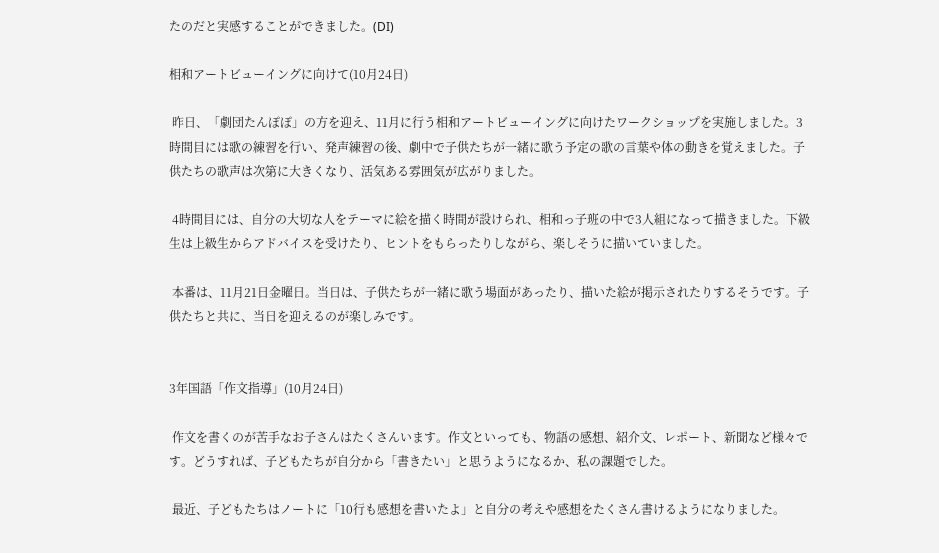たのだと実感することができました。(DI)

相和アートビューイングに向けて(10月24日)

 昨日、「劇団たんぽぽ」の方を迎え、11月に行う相和アートビューイングに向けたワークショップを実施しました。3時間目には歌の練習を行い、発声練習の後、劇中で子供たちが一緒に歌う予定の歌の言葉や体の動きを覚えました。子供たちの歌声は次第に大きくなり、活気ある雰囲気が広がりました。

 4時間目には、自分の大切な人をテーマに絵を描く時間が設けられ、相和っ子班の中で3人組になって描きました。下級生は上級生からアドバイスを受けたり、ヒントをもらったりしながら、楽しそうに描いていました。

 本番は、11月21日金曜日。当日は、子供たちが一緒に歌う場面があったり、描いた絵が掲示されたりするそうです。子供たちと共に、当日を迎えるのが楽しみです。


3年国語「作文指導」(10月24日)

 作文を書くのが苦手なお子さんはたくさんいます。作文といっても、物語の感想、紹介文、レポート、新聞など様々です。どうすれば、子どもたちが自分から「書きたい」と思うようになるか、私の課題でした。

 最近、子どもたちはノートに「10行も感想を書いたよ」と自分の考えや感想をたくさん書けるようになりました。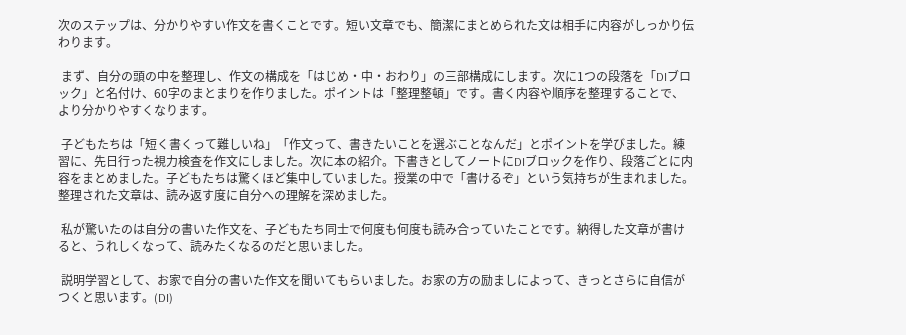次のステップは、分かりやすい作文を書くことです。短い文章でも、簡潔にまとめられた文は相手に内容がしっかり伝わります。

 まず、自分の頭の中を整理し、作文の構成を「はじめ・中・おわり」の三部構成にします。次に1つの段落を「DIブロック」と名付け、60字のまとまりを作りました。ポイントは「整理整頓」です。書く内容や順序を整理することで、より分かりやすくなります。

 子どもたちは「短く書くって難しいね」「作文って、書きたいことを選ぶことなんだ」とポイントを学びました。練習に、先日行った視力検査を作文にしました。次に本の紹介。下書きとしてノートにDIブロックを作り、段落ごとに内容をまとめました。子どもたちは驚くほど集中していました。授業の中で「書けるぞ」という気持ちが生まれました。整理された文章は、読み返す度に自分への理解を深めました。

 私が驚いたのは自分の書いた作文を、子どもたち同士で何度も何度も読み合っていたことです。納得した文章が書けると、うれしくなって、読みたくなるのだと思いました。

 説明学習として、お家で自分の書いた作文を聞いてもらいました。お家の方の励ましによって、きっとさらに自信がつくと思います。(DI)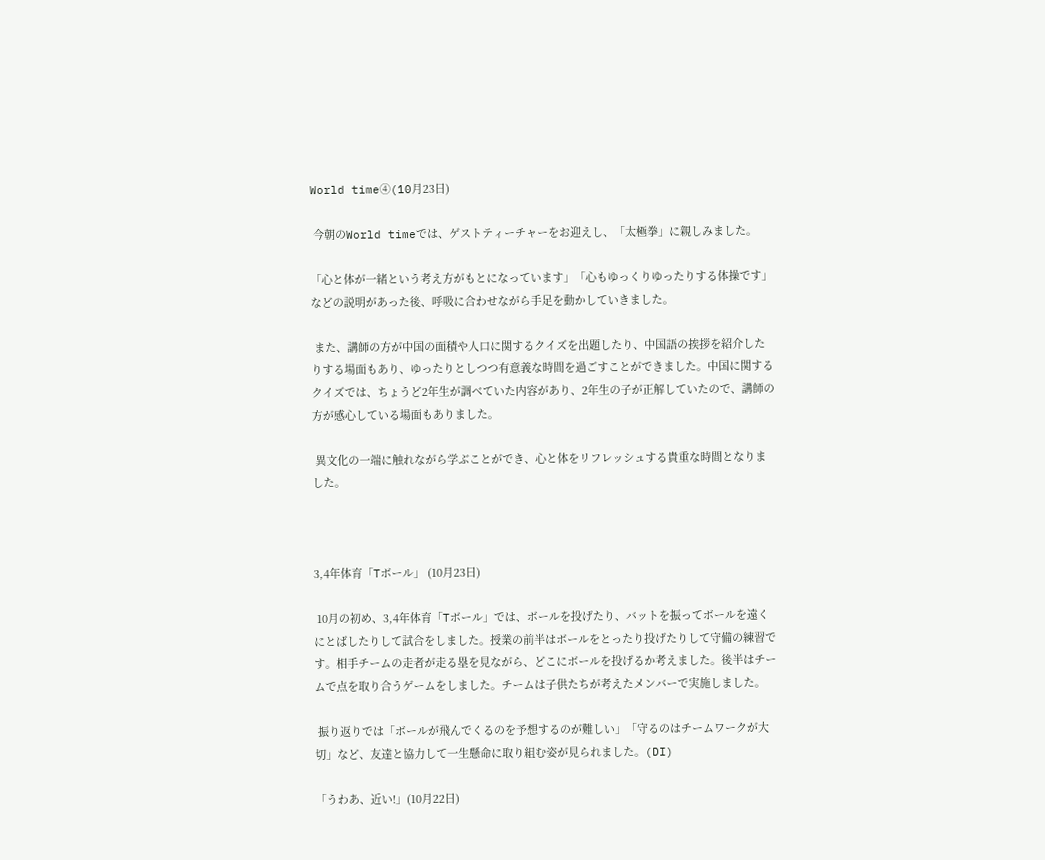World time④(10月23日)

 今朝のWorld timeでは、ゲストティーチャーをお迎えし、「太極拳」に親しみました。

「心と体が一緒という考え方がもとになっています」「心もゆっくりゆったりする体操です」などの説明があった後、呼吸に合わせながら手足を動かしていきました。

 また、講師の方が中国の面積や人口に関するクイズを出題したり、中国語の挨拶を紹介したりする場面もあり、ゆったりとしつつ有意義な時間を過ごすことができました。中国に関するクイズでは、ちょうど2年生が調べていた内容があり、2年生の子が正解していたので、講師の方が感心している場面もありました。

 異文化の一端に触れながら学ぶことができ、心と体をリフレッシュする貴重な時間となりました。



3,4年体育「Tボール」 (10月23日)

 10月の初め、3,4年体育「Tボール」では、ボールを投げたり、バットを振ってボールを遠くにとばしたりして試合をしました。授業の前半はボールをとったり投げたりして守備の練習です。相手チームの走者が走る塁を見ながら、どこにボールを投げるか考えました。後半はチームで点を取り合うゲームをしました。チームは子供たちが考えたメンバーで実施しました。

 振り返りでは「ボールが飛んでくるのを予想するのが難しい」「守るのはチームワークが大切」など、友達と協力して一生懸命に取り組む姿が見られました。(DI)

「うわあ、近い!」(10月22日)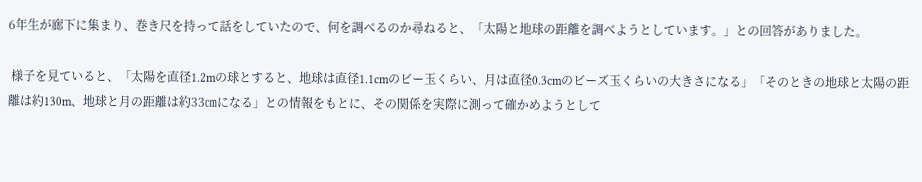6年生が廊下に集まり、巻き尺を持って話をしていたので、何を調べるのか尋ねると、「太陽と地球の距離を調べようとしています。」との回答がありました。

 様子を見ていると、「太陽を直径1.2mの球とすると、地球は直径1.1cmのビー玉くらい、月は直径0.3cmのビーズ玉くらいの大きさになる」「そのときの地球と太陽の距離は約130m、地球と月の距離は約33㎝になる」との情報をもとに、その関係を実際に測って確かめようとして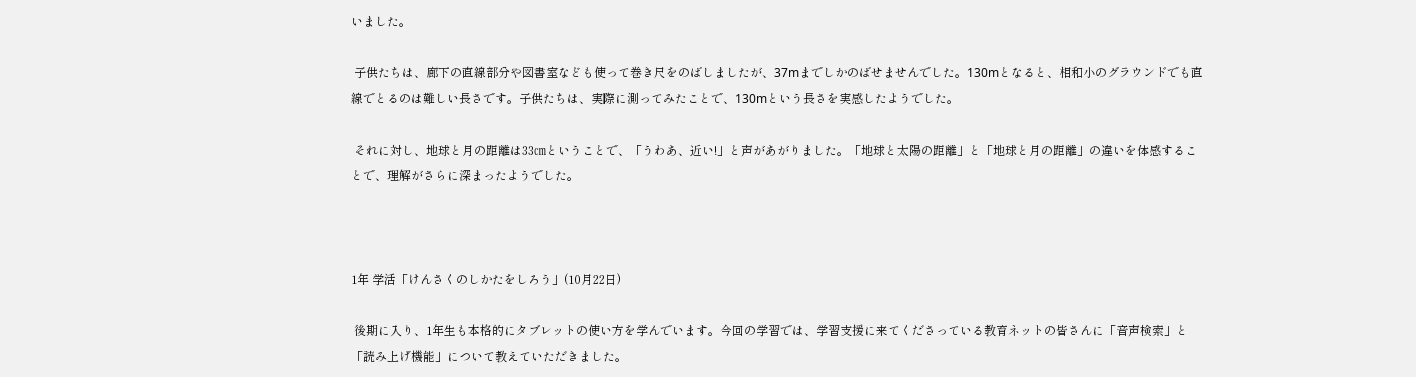いました。

 子供たちは、廊下の直線部分や図書室なども使って巻き尺をのばしましたが、37mまでしかのばせませんでした。130mとなると、相和小のグラウンドでも直線でとるのは難しい長さです。子供たちは、実際に測ってみたことで、130mという長さを実感したようでした。

 それに対し、地球と月の距離は33㎝ということで、「うわあ、近い!」と声があがりました。「地球と太陽の距離」と「地球と月の距離」の違いを体感することで、理解がさらに深まったようでした。



1年 学活「けんさくのしかたをしろう」(10月22日)

 後期に入り、1年生も本格的にタブレットの使い方を学んでいます。今回の学習では、学習支援に来てくださっている教育ネットの皆さんに「音声検索」と「読み上げ機能」について教えていただきました。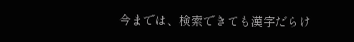今までは、検索できても漢字だらけ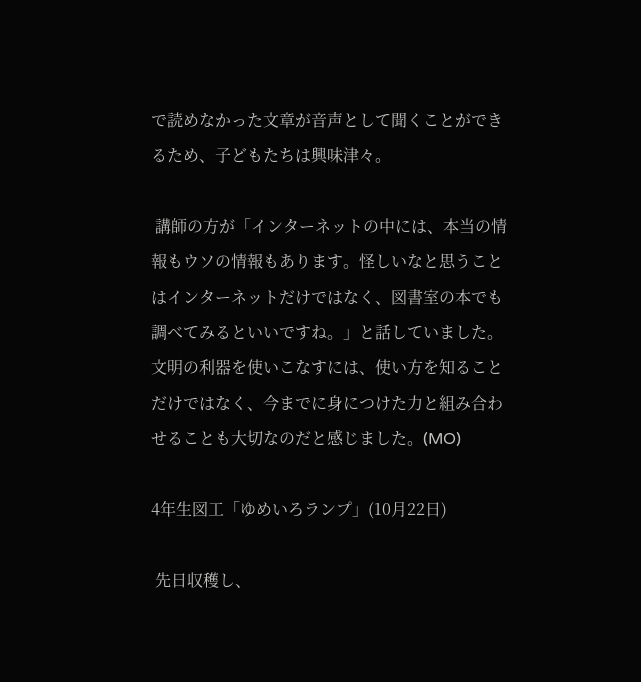で読めなかった文章が音声として聞くことができるため、子どもたちは興味津々。

 講師の方が「インターネットの中には、本当の情報もウソの情報もあります。怪しいなと思うことはインターネットだけではなく、図書室の本でも調べてみるといいですね。」と話していました。文明の利器を使いこなすには、使い方を知ることだけではなく、今までに身につけた力と組み合わせることも大切なのだと感じました。(MO)

4年生図工「ゆめいろランプ」(10月22日)

 先日収穫し、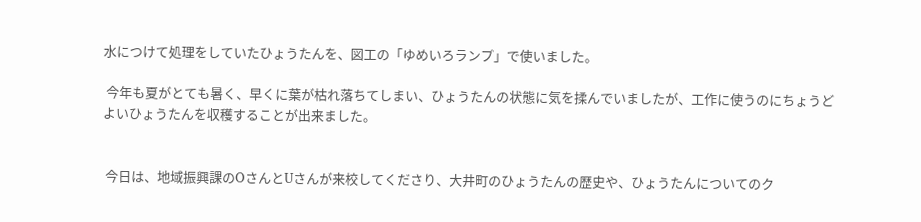水につけて処理をしていたひょうたんを、図工の「ゆめいろランプ」で使いました。

 今年も夏がとても暑く、早くに葉が枯れ落ちてしまい、ひょうたんの状態に気を揉んでいましたが、工作に使うのにちょうどよいひょうたんを収穫することが出来ました。


 今日は、地域振興課のOさんとUさんが来校してくださり、大井町のひょうたんの歴史や、ひょうたんについてのク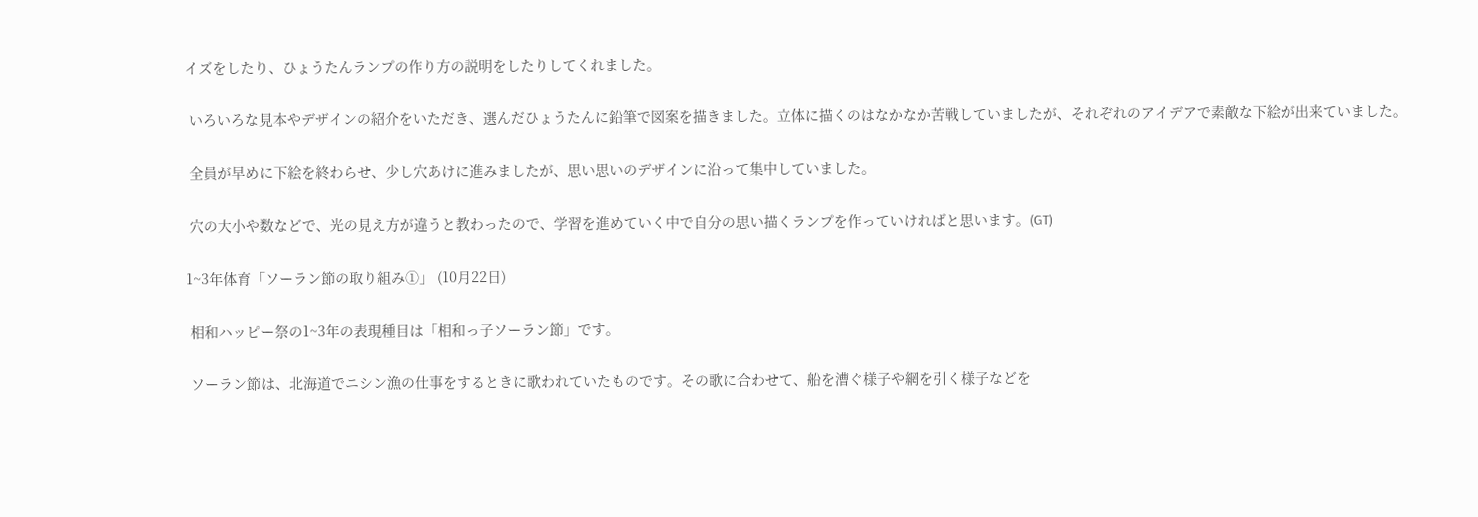イズをしたり、ひょうたんランプの作り方の説明をしたりしてくれました。

 いろいろな見本やデザインの紹介をいただき、選んだひょうたんに鉛筆で図案を描きました。立体に描くのはなかなか苦戦していましたが、それぞれのアイデアで素敵な下絵が出来ていました。

 全員が早めに下絵を終わらせ、少し穴あけに進みましたが、思い思いのデザインに沿って集中していました。

 穴の大小や数などで、光の見え方が違うと教わったので、学習を進めていく中で自分の思い描くランプを作っていければと思います。(GT)

1~3年体育「ソーラン節の取り組み➀」 (10月22日)

 相和ハッピー祭の1~3年の表現種目は「相和っ子ソーラン節」です。

 ソーラン節は、北海道でニシン漁の仕事をするときに歌われていたものです。その歌に合わせて、船を漕ぐ様子や網を引く様子などを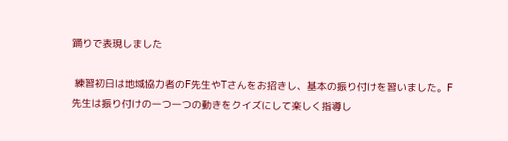踊りで表現しました

 練習初日は地域協力者のF先生やTさんをお招きし、基本の振り付けを習いました。F先生は振り付けの一つ一つの動きをクイズにして楽しく指導し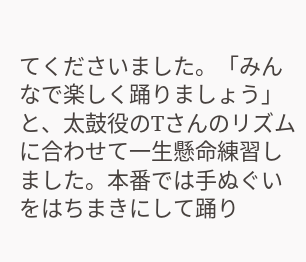てくださいました。「みんなで楽しく踊りましょう」と、太鼓役のTさんのリズムに合わせて一生懸命練習しました。本番では手ぬぐいをはちまきにして踊り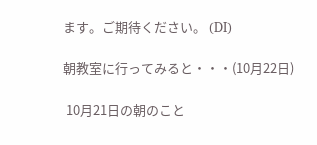ます。ご期待ください。 (DI)

朝教室に行ってみると・・・(10月22日)

 10月21日の朝のこと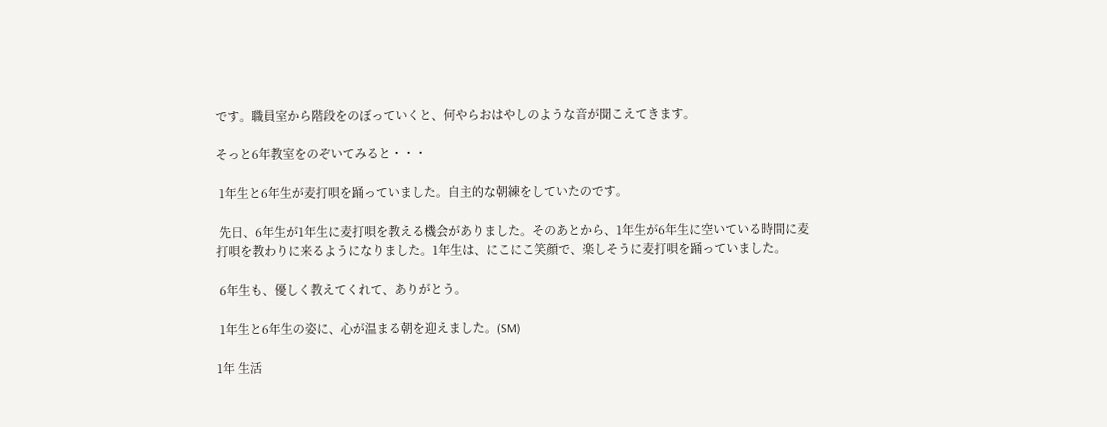です。職員室から階段をのぼっていくと、何やらおはやしのような音が聞こえてきます。

そっと6年教室をのぞいてみると・・・

 1年生と6年生が麦打唄を踊っていました。自主的な朝練をしていたのです。

 先日、6年生が1年生に麦打唄を教える機会がありました。そのあとから、1年生が6年生に空いている時間に麦打唄を教わりに来るようになりました。1年生は、にこにこ笑顔で、楽しそうに麦打唄を踊っていました。

 6年生も、優しく教えてくれて、ありがとう。

 1年生と6年生の姿に、心が温まる朝を迎えました。(SM)

1年 生活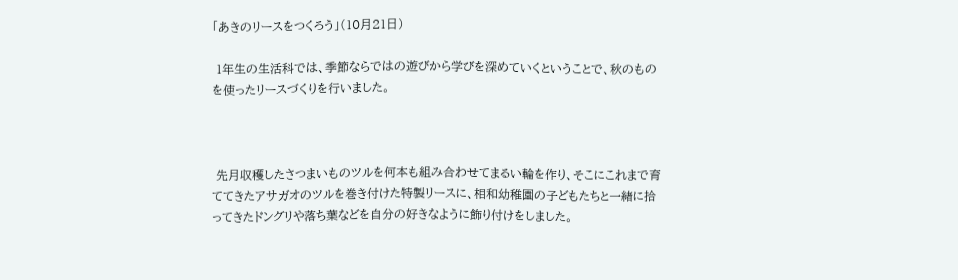「あきのリースをつくろう」(10月21日)

 1年生の生活科では、季節ならではの遊びから学びを深めていくということで、秋のものを使ったリースづくりを行いました。



 先月収穫したさつまいものツルを何本も組み合わせてまるい輪を作り、そこにこれまで育ててきたアサガオのツルを巻き付けた特製リースに、相和幼稚園の子どもたちと一緒に拾ってきたドングリや落ち葉などを自分の好きなように飾り付けをしました。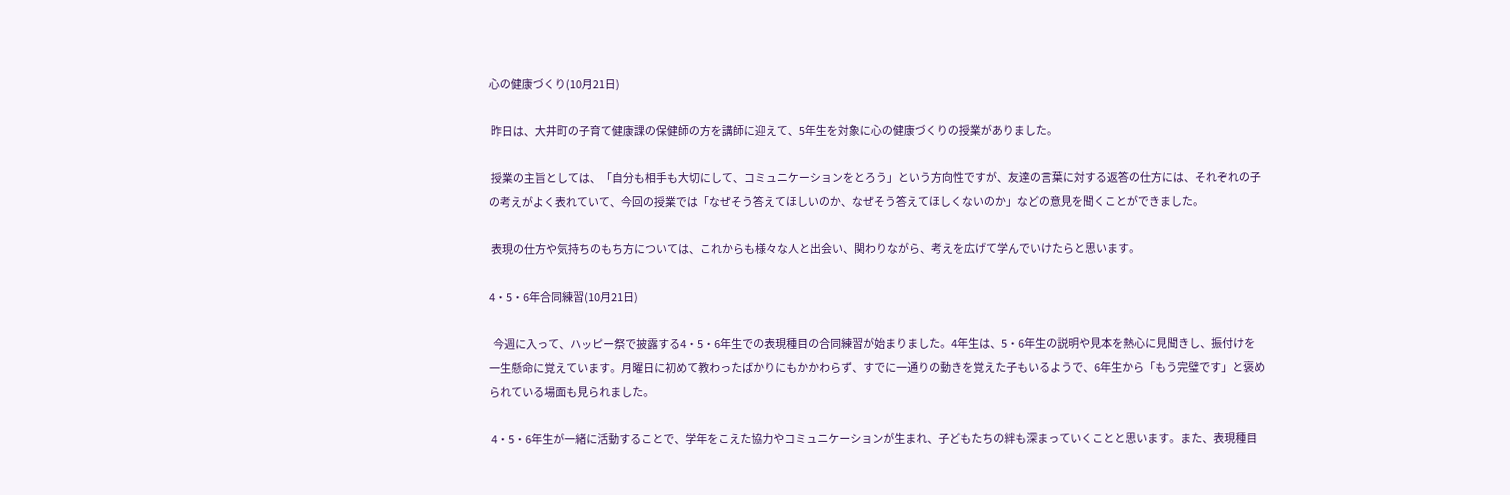心の健康づくり(10月21日)

 昨日は、大井町の子育て健康課の保健師の方を講師に迎えて、5年生を対象に心の健康づくりの授業がありました。

 授業の主旨としては、「自分も相手も大切にして、コミュニケーションをとろう」という方向性ですが、友達の言葉に対する返答の仕方には、それぞれの子の考えがよく表れていて、今回の授業では「なぜそう答えてほしいのか、なぜそう答えてほしくないのか」などの意見を聞くことができました。

 表現の仕方や気持ちのもち方については、これからも様々な人と出会い、関わりながら、考えを広げて学んでいけたらと思います。

4・5・6年合同練習(10月21日)

  今週に入って、ハッピー祭で披露する4・5・6年生での表現種目の合同練習が始まりました。4年生は、5・6年生の説明や見本を熱心に見聞きし、振付けを一生懸命に覚えています。月曜日に初めて教わったばかりにもかかわらず、すでに一通りの動きを覚えた子もいるようで、6年生から「もう完璧です」と褒められている場面も見られました。

 4・5・6年生が一緒に活動することで、学年をこえた協力やコミュニケーションが生まれ、子どもたちの絆も深まっていくことと思います。また、表現種目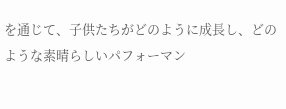を通じて、子供たちがどのように成長し、どのような素晴らしいパフォーマン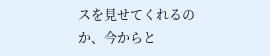スを見せてくれるのか、今からと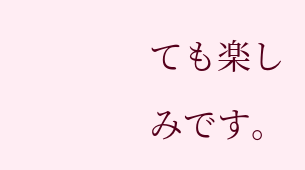ても楽しみです。